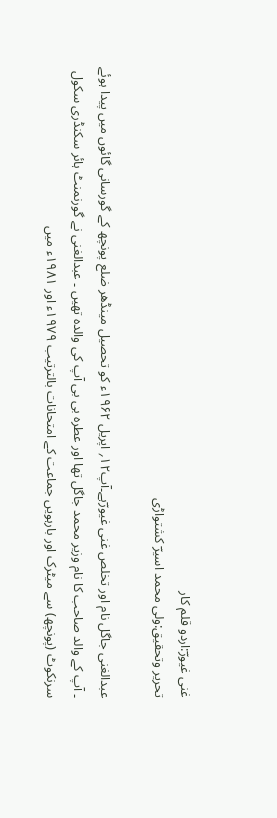غنی غیورؔ:اردو قلم کار
تحریر وتحقیق:ولی محمد اسیرؔ کشتواڑی

عبدالغنی جاگل نام اور تخلص غنی غیورؔہے۔آپ۱۲؍ اپریل ۱۹۶۲ء کو تحصیل مینڈھر ضلع پونچھ کے گورسانی گائوں میں پیدا ہوئے ۔ آپ کے والد صاحب کا نام وزیر محمد جاگل تھا اور عطرہ بی بی آپ کی والدہ تھیں ۔ عبدالغنی نے گورنمنٹ ہائر سکنڈری سکول سرنکوٹ (پونچھ) سے میٹرک اور بارہویں جماعت کے امتحانات بالترتیب ۱۹۷۹ء اور ۱۹۸۱ء میں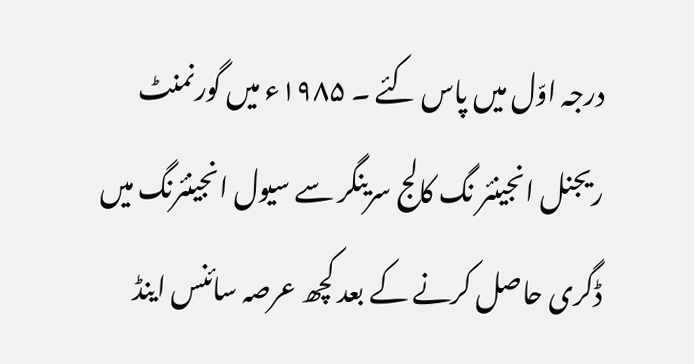درجہ اوّل میں پاس کئے ۔ ۱۹۸۵ء میں گورنمنٹ ریجنل انجینئر نگ کالج سرینگر سے سیول انجینئرنگ میں ڈگری حاصل کرنے کے بعد کچھ عرصہ سائنس اینڈ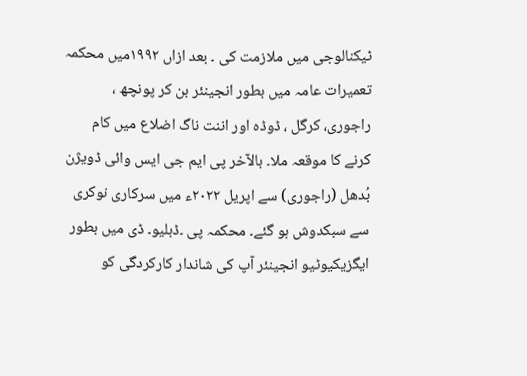ٹیکنالوجی میں ملازمت کی ۔ بعد ازاں ۱۹۹۲میں محکمہ تعمیرات عامہ میں بطور انجینئر بن کر پونچھ ، راجوری، کرگل ، ڈوڈہ اور اننت ناگ اضلاع میں کام کرنے کا موقعہ ملا۔ بالآخر پی ایم جی ایس وائی ڈویژن بُدھل (راجوری) سے اپریل ۲۰۲۲ء میں سرکاری نوکری سے سبکدوش ہو گئے۔ محکمہ پی ۔ڈبلیو۔ ڈی میں بطور ایگزیکیوٹیو انجینئر آپ کی شاندار کارکردگی کو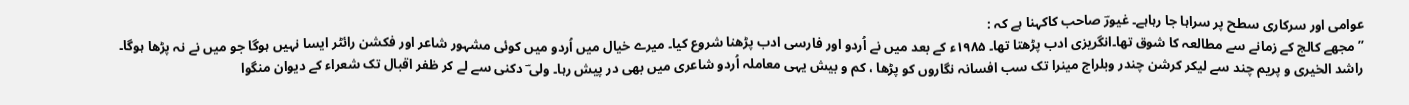عوامی اور سرکاری سطح پر سراہا جا رہاہے۔ غیورؔ صاحب کاکہنا ہے کہ :
’’ مجھے کالج کے زمانے سے مطالعہ کا شوق تھا۔انگریزی ادب پڑھتا تھا۔ ۱۹۸۵ء کے بعد میں نے اُردو اور فارسی ادب پڑھنا شروع کیا۔ میرے خیال میں اُردو میں کوئی مشہور شاعر اور فکشن رائٹر ایسا نہیں ہوگا جو میں نے نہ پڑھا ہوگا۔ راشد الخیری و پریم چند سے لیکر کرشن چندر وبلراج مینرا تک سب افسانہ نگاروں کو پڑھا ، کم و بیش یہی معاملہ اُردو شاعری میں بھی در پیش رہا۔ ولی ؔ دکنی سے لے کر ظفر اقبال تک شعراء کے دیوان منگوا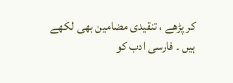کر پڑھے ، تنقیدی مضامین بھی لکھے ہیں ۔ فارسی ادب کو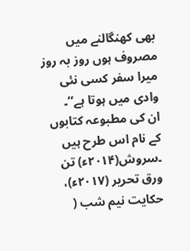بھی کھنگالنے میں مصروف ہوں روز بہ روز میرا سفر کسی نئی وادی میں ہوتا ہے‘‘۔
ان کی مطبوعہ کتابوں کے نام اس طرح ہیں ۔سروش(۲۰۱۴ء) تن ورق تحریر (۲۰۱۷ء)، حکایت نیم شب (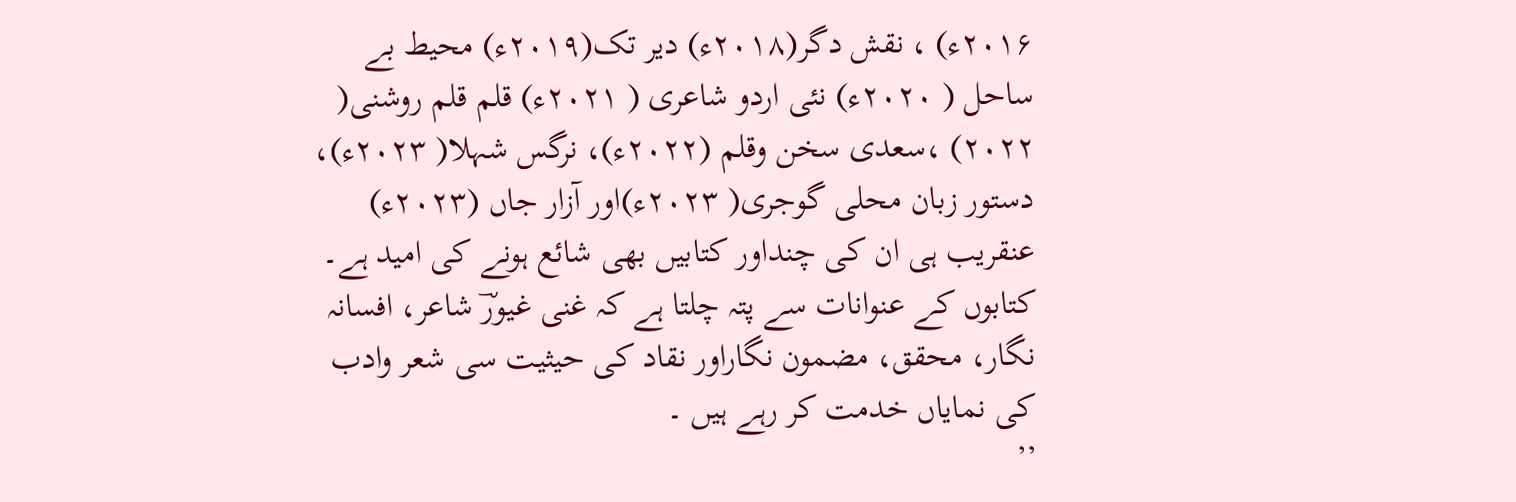۲۰۱۶ء) ، نقش دگر(۲۰۱۸ء) دیر تک(۲۰۱۹ء) محیط بے ساحل ( ۲۰۲۰ء) نئی اردو شاعری ( ۲۰۲۱ء) قلم قلم روشنی( ۲۰۲۲) ،سعدی سخن وقلم (۲۰۲۲ء)، نرگس شہلا( ۲۰۲۳ء)، دستور زبان محلی گوجری( ۲۰۲۳ء)اور آزار جاں (۲۰۲۳ء) عنقریب ہی ان کی چنداور کتابیں بھی شائع ہونے کی امید ہے۔ کتابوں کے عنوانات سے پتہ چلتا ہے کہ غنی غیورؔ شاعر، افسانہ نگار، محقق، مضمون نگاراور نقاد کی حیثیت سی شعر وادب کی نمایاں خدمت کر رہے ہیں ۔
’’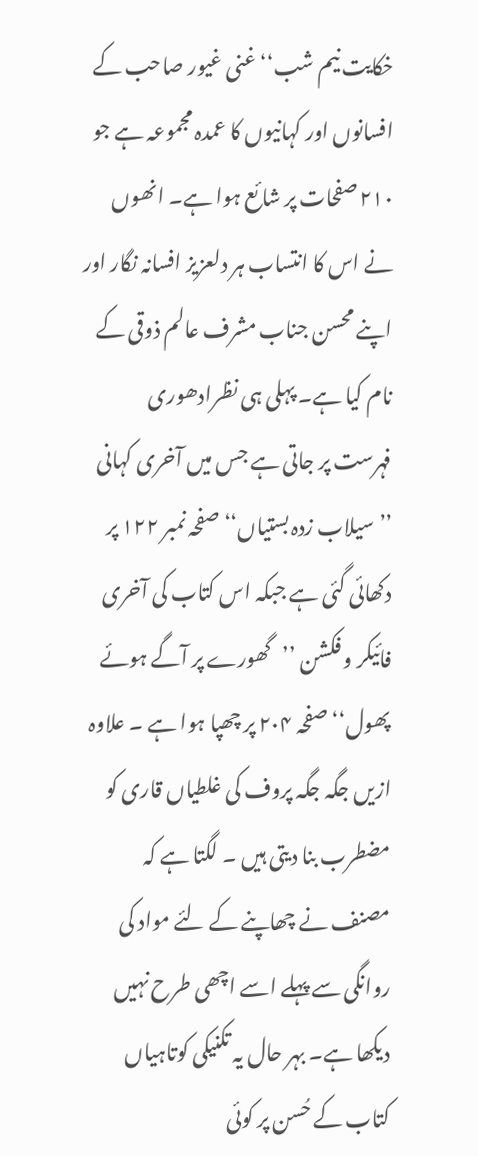خکایت نیم شب‘‘غنی غیور صاحب کے افسانوں اور کہانیوں کا عمدہ مجموعہ ہے جو ۲۱۰ صفحات پر شائع ہوا ہے۔ انھوں نے اس کا انتساب ہر دلعزیز افسانہ نگار اور اپنے محسن جناب مشرف عالم ذوقی کے نام کیا ہے۔ پہلی ہی نظرادھوری فہرست پر جاتی ہے جس میں آخری کہانی ’’سیلاب زدہ بستیاں‘‘ صفحہ نمبر ۱۲۲ پر دکھائی گئی ہے جبکہ اس کتاب کی آخری فائیکر و فکشن ’’گھورے پر آگے ہوئے پھول‘‘ صفحہ ۲۰۴ پر چھپا ہوا ہے ۔ علاوہ ازیں جگہ جگہ پروف کی غلطیاں قاری کو مضطرب بنا دیتی ہیں ۔ لگتا ہے کہ مصنف نے چھاپنے کے لئے مواد کی روانگی سے پہلے اسے اچھی طرح نہیں دیکھا ہے۔ بہر حال یہ تکنیکی کوتاہیاں کتاب کے حُسن پر کوئی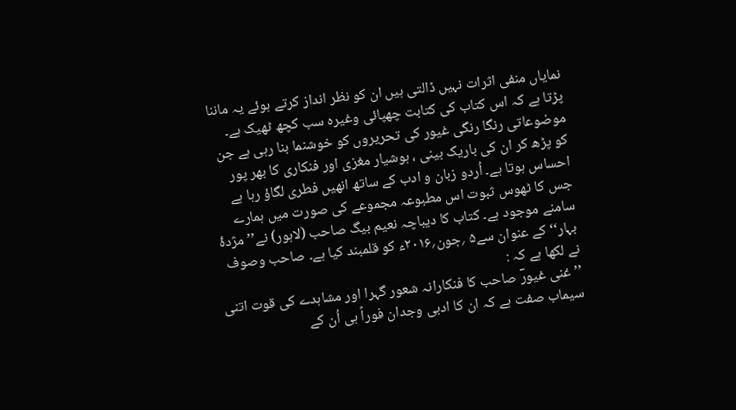نمایاں منفی اثرات نہیں ڈالتی ہیں ان کو نظر انداز کرتے ہوئے یہ ماننا پڑتا ہے کہ اس کتاب کی کتابت چھپائی وغیرہ سب کچھ ٹھیک ہے۔ موضوعاتی رنگا رنگی غیور کی تحریروں کو خوشنما بنا رہی ہے جن کو پڑھ کر ان کی باریک بینی ، ہوشیار مغزی اور فنکاری کا بھر پور احساس ہوتا ہے۔ اُردو زبان و ادب کے ساتھ انھیں فطری لگاؤ رہا ہے جس کا ٹھوس ثبوت اس مطبوعہ مجموعے کی صورت میں ہمارے سامنے موجود ہے۔ کتاب کا دیباچہ نعیم بیگ صاحب (لاہور) نے’’مژدۂ بہار‘‘ کے عنوان سے۵ ؍جون؍۲۰۱۶ء کو قلمبند کیا ہے۔ صاحب وصوف نے لکھا ہے کہ :
’’ غنی غیورؔ صاحب کا فنکارانہ شعور گہرا اور مشاہدے کی قوت اتنی سیماب صفت ہے کہ ان کا ادبی وجدان فوراً ہی اُن کے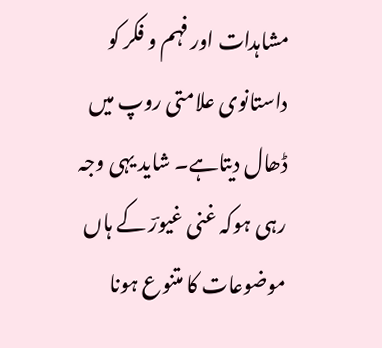مشاہدات اور فہم و فکر کو داستانوی علامتی روپ میں ڈھال دیتاہے۔ شاید یہی وجہ رہی ہوکہ غنی غیورؔ کے ہاں موضوعات کا متنوع ہونا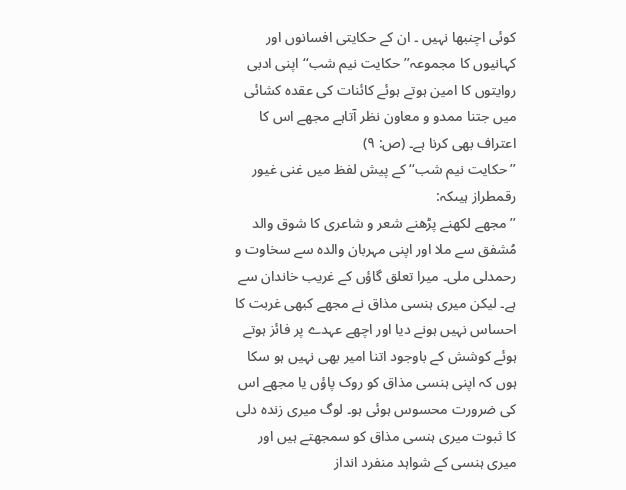کوئی اچنبھا نہیں ۔ ان کے حکایتی افسانوں اور کہانیوں کا مجموعہ’’ حکایت نیم شب‘‘ اپنی ادبی روایتوں کا امین ہوتے ہوئے کائنات کی عقدہ کشائی میں جتنا ممدو و معاون نظر آتاہے مجھے اس کا اعتراف بھی کرنا ہے۔ (ص: ۹)
’’حکایت نیم شب‘‘ کے پیش لفظ میں غنی غیور رقمطراز ہیںکہ:
’’ مجھے لکھنے پڑھنے شعر و شاعری کا شوق والد مُشفق سے ملا اور اپنی مہربان والدہ سے سخاوت و رحمدلی ملی۔ میرا تعلق گاؤں کے غریب خاندان سے ہے۔ لیکن میری ہنسی مذاق نے مجھے کبھی غربت کا احساس نہیں ہونے دیا اور اچھے عہدے پر فائز ہوتے ہوئے کوشش کے باوجود اتنا امیر بھی نہیں ہو سکا ہوں کہ اپنی ہنسی مذاق کو روک پاؤں یا مجھے اس کی ضرورت محسوس ہوئی ہو۔ لوگ میری زندہ دلی کا ثبوت میری ہنسی مذاق کو سمجھتے ہیں اور میری ہنسی کے شواہد منفرد انداز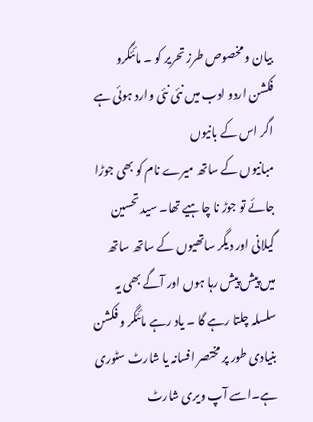بیان و مخصوص طرز تحریر کو ۔ مائئگرو فکشن اردو ادب میں نئی نئی وارد ہوئی ہے اگر اس کے بانیوں
مبانیوں کے ساتھ میرے نام کو بھی جوڑا جائے تو جوڑ نا چاہیے تھا۔ سید تحسین گیلانی اور دیگر ساتھیوں کے ساتھ ساتھ میں پیش پیش رہا ہوں اور آگے بھی یہ سلسلہ چلتا رہے گا ۔ یاد رہے مائئگر و فکشن بنیادی طور پر مختصر افسانہ یا شارٹ سٹوری ہے۔اسے آپ ویری شارٹ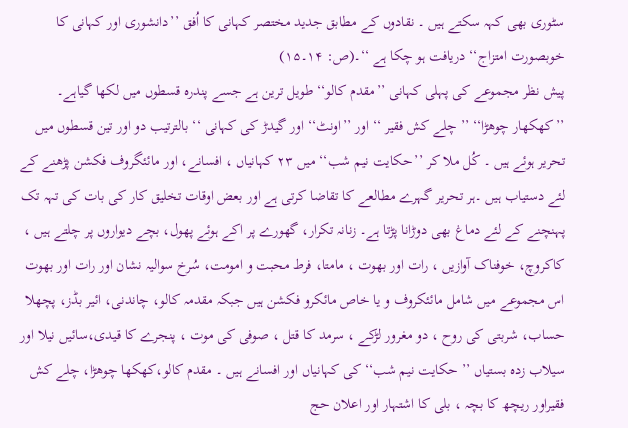سٹوری بھی کہہ سکتے ہیں ۔ نقادوں کے مطابق جدید مختصر کہانی کا اُفق ’’دانشوری اور کہانی کا خوبصورت امتزاج‘‘ دریافت ہو چکا ہے ‘‘۔(ص: ۱۴۔۱۵)
پیش نظر مجموعے کی پہلی کہانی ’’مقدم کالو‘‘ طویل ترین ہے جسے پندرہ قسطوں میں لکھا گیاہے۔ ’’کھکھار چوھڑا‘‘ ’’ چلے کش فقیر ‘‘ اور ’’اونٹ‘‘ اور گیدڑ کی کہانی ‘‘ بالترتیب دو اور تین قسطوں میں تحریر ہوئے ہیں ۔ کُل ملا کر ’’حکایت نیم شب‘‘ میں ۲۳ کہانیاں ، افسانے، اور مائئگروف فکشن پڑھنے کے لئے دستیاب ہیں ۔ہر تحریر گہرے مطالعے کا تقاضا کرتی ہے اور بعض اوقات تخلیق کار کی بات کی تہہ تک پہنچنے کے لئے دماغ بھی دوڑانا پڑتا ہے۔ زنانہ تکرار، گھورے پر اکے ہوئے پھول، بچے دیواروں پر چلتے ہیں ، کاکروچ، خوفناک آوازیں ، رات اور بھوت ، مامتا، فرط محبت و امومت، سُرخ سوالیہ نشان اور رات اور بھوت اس مجموعے میں شامل مائئکروف و یا خاص مائکرو فکشن ہیں جبکہ مقدمہ کالو، چاندنی، ائیر بڈز، پچھلا حساب، شربتی کی روح ، دو مغرور لڑکے ، سرمد کا قتل ، صوفی کی موت ، پنجرے کا قیدی،سائیں نیلا اور سیلاب زدہ بستیاں ’’ حکایت نیم شب‘‘ کی کہانیاں اور افسانے ہیں ۔ مقدم کالو،کھکھا چوھڑا، چلے کش فقیراور ریچھ کا بچہ ، بلی کا اشتہار اور اعلان حج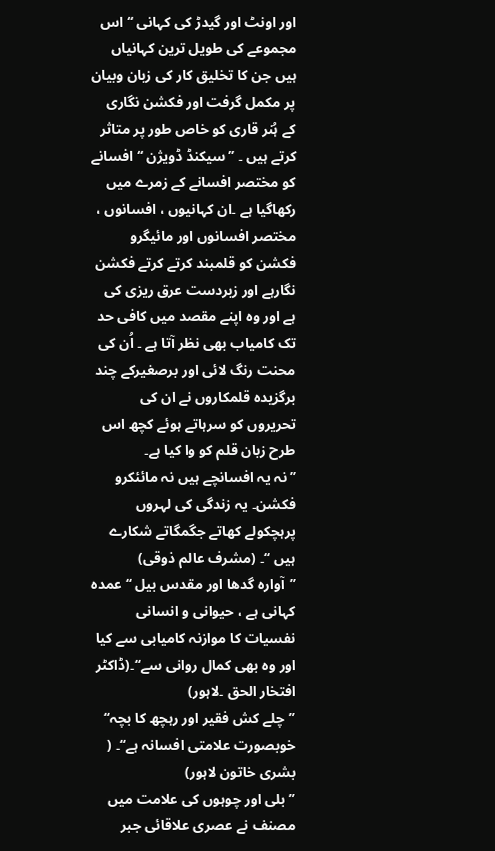اور اونٹ اور گیدڑ کی کہانی ‘‘ اس مجموعے کی طویل ترین کہانیاں ہیں جن کا تخلیق کار کی زبان وبیان پر مکمل گرفت اور فکشن نگاری کے ہُنر قاری کو خاص طور پر متاثر کرتے ہیں ۔ ’’سیکنڈ ڈویژن ‘‘ افسانے کو مختصر افسانے کے زمرے میں رکھاگیا ہے ۔ان کہانیوں ، افسانوں ، مختصر افسانوں اور مائیگرو فکشن کو قلمبند کرتے کرتے فکشن نگارہے اور زبردست عرق ریزی کی ہے اور وہ اپنے مقصد میں کافی حد تک کامیاب بھی نظر آتا ہے ۔ اُن کی محنت رنگ لائی اور برصغیرکے چند برگزیدہ قلمکاروں نے ان کی تحریروں کو سرہاتے ہوئے کچھ اس طرح زبان قلم کو وا کیا ہے۔
’’نہ یہ افسانچے ہیں نہ مائئکرو فکشن۔ یہ زندگی کی لہروں پرہچکولے کھاتے جگمگاتے شکارے ہیں ‘‘۔ (مشرف عالم ذوقی)
’’آوارہ گدھا اور مقدس بیل ‘‘ عمدہ کہانی ہے ، حیوانی و انسانی نفسیات کا موازنہ کامیابی سے کیا اور وہ بھی کمال روانی سے‘‘۔(ڈاکٹر افتخار الحق ۔لاہور)
’’چلے کش فقیر اور رہچھ کا بچہ‘‘ خوبصورت علامتی افسانہ ہے‘‘۔ ( بشری خاتون لاہور)
’’ بلی اور چوہوں کی علامت میں مصنف نے عصری علاقائی جبر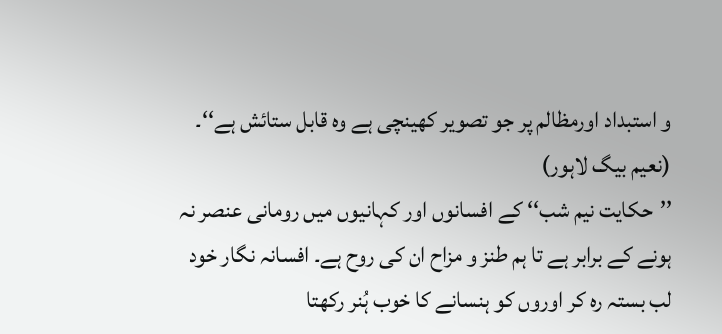و استبداد اورمظالم پر جو تصویر کھینچی ہے وہ قابل ستائش ہے‘‘۔ (نعیم بیگ لاہور)
’’حکایت نیم شب‘‘ کے افسانوں اور کہانیوں میں رومانی عنصر نہ ہونے کے برابر ہے تا ہم طنز و مزاح ان کی روح ہے۔ افسانہ نگار خود لب بستہ رہ کر اوروں کو ہنسانے کا خوب ہُنر رکھتا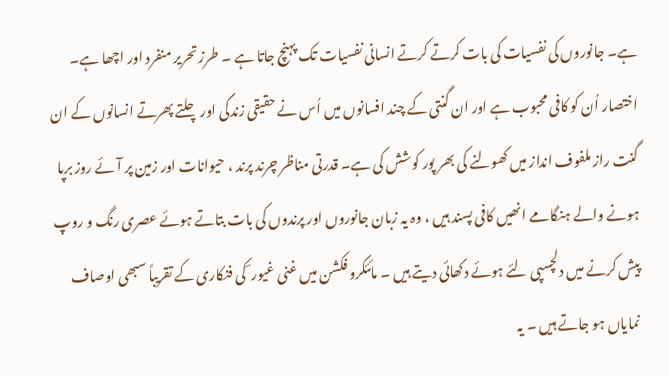ہے۔ جانوروں کی نفسیات کی بات کرتے کرتے انسانی نفسیات تک پہنچ جاتا ہے ۔ طرز تحریر منفرد اور اچھا ہے۔ اختصار اُن کو کافی محبوب ہے اور ان گنتی کے چند افسانوں میں اُس نے حقیقی زندگی اور چلتے پھرتے انسانوں کے ان گنت راز ملفوف انداز میں کھولنے کی بھر پور کوشش کی ہے۔ قدرتی مناظر چرند پرند ، حیوانات اور زمین پر آئے روز برپا ہونے والے ہنگامے انھیں کافی پسند ہیں ، وہ یہ زبان جانوروں اور پرندوں کی بات بتاتے ہوئے عصری رنگ و روپ پیش کرنے میں دلچسپی لئے ہوئے دکھائی دیتے ہیں ۔ مائئکرو فکشن میں غنی غیور ؔ کی فنکاری کے تقریباً سبھی اوصاف نمایاں ہو جاتے ہیں ۔ یہ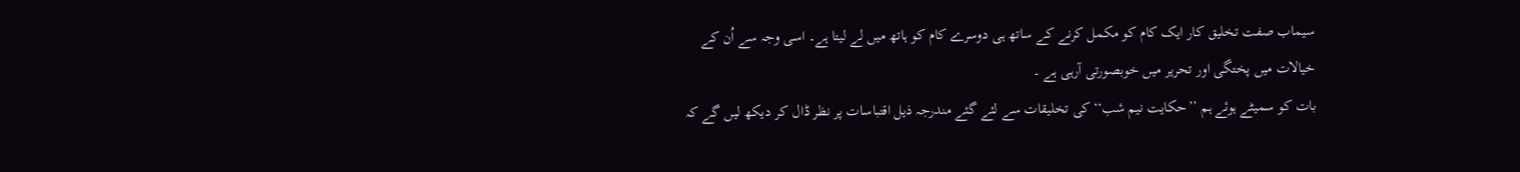سیماب صفت تخلیق کار ایک کام کو مکمل کرنے کے ساتھ ہی دوسرے کام کو ہاتھ میں لے لیتا ہے۔ اسی وجہ سے اُن کے خیالات میں پختگی اور تحریر میں خوبصورتی آرہی ہے ۔
بات کو سمیٹے ہوئے ہم ’’حکایت نیم شب‘‘کی تخلیقات سے لئے گئے مندرجہ ذیل اقتباسات پر نظر ڈال کر دیکھ لیں گے کہ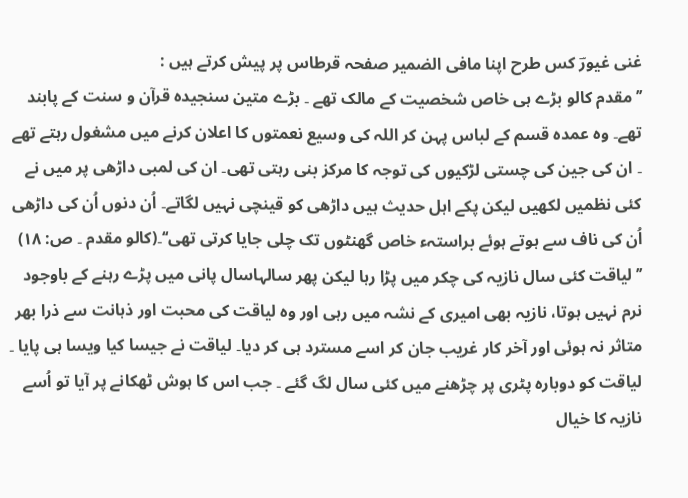غنی غیورؔ کس طرح اپنا مافی الضمیر صفحہ قرطاس پر پیش کرتے ہیں :
’’ مقدم کالو بڑے ہی خاص شخصیت کے مالک تھے ۔ بڑے متین سنجیدہ قرآن و سنت کے پابند تھے۔ وہ عمدہ قسم کے لباس پہن کر اللہ کی وسیع نعمتوں کا اعلان کرنے میں مشغول رہتے تھے ۔ ان کی جین کی چستی لڑکیوں کی توجہ کا مرکز بنی رہتی تھی۔ ان کی لمبی داڑھی پر میں نے کئی نظمیں لکھیں لیکن پکے اہل حدیث ہیں داڑھی کو قینچی نہیں لگاتے۔ اُن دنوں اُن کی داڑھی اُن کی ناف سے ہوتے ہوئے براستہء خاص گھنٹوں تک چلی جایا کرتی تھی‘‘۔(کالو مقدم ۔ ص: ۱۸)
’’ لیاقت کئی سال نازیہ کی چکر میں پڑا رہا لیکن پھر سالہاسال پانی میں پڑے رہنے کے باوجود نرم نہیں ہوتا، نازیہ بھی امیری کے نشہ میں رہی اور وہ لیاقت کی محبت اور ذہانت سے ذرا بھر متاثر نہ ہوئی اور آخر کار غریب جان کر اسے مسترد ہی کر دیا۔ لیاقت نے جیسا کیا ویسا ہی پایا ۔ لیاقت کو دوبارہ پٹری پر چڑھنے میں کئی سال لگ گئے ۔ جب اس کا ہوش ٹھکانے پر آیا تو اُسے نازیہ کا خیال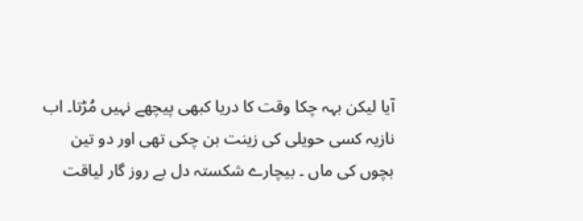آیا لیکن بہہ چکا وقت کا دریا کبھی پیچھے نہیں مُڑتا۔ اب نازیہ کسی حویلی کی زینت بن چکی تھی اور دو تین بچوں کی ماں ۔ بیچارے شکستہ دل بے روز گار لیاقت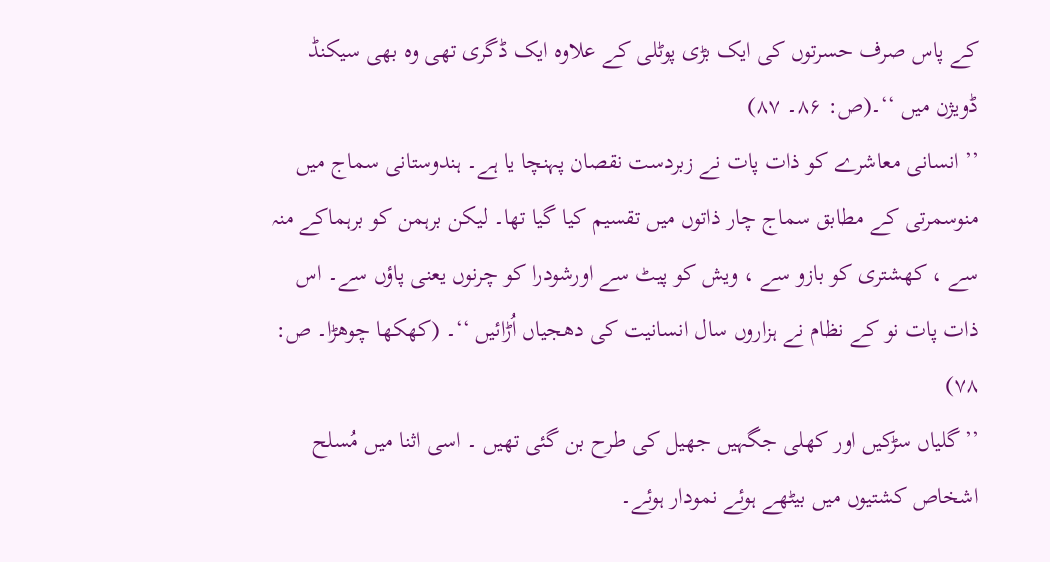کے پاس صرف حسرتوں کی ایک بڑی پوٹلی کے علاوہ ایک ڈگری تھی وہ بھی سیکنڈ ڈویژن میں ‘‘۔(ص: ۸۶۔ ۸۷)
’’ انسانی معاشرے کو ذات پات نے زبردست نقصان پہنچا یا ہے۔ ہندوستانی سماج میں منوسمرتی کے مطابق سماج چار ذاتوں میں تقسیم کیا گیا تھا۔ لیکن برہمن کو برہماکے منہ سے ، کھشتری کو بازو سے ، ویش کو پیٹ سے اورشودرا کو چرنوں یعنی پاؤں سے۔ اس ذات پات نو کے نظام نے ہزاروں سال انسانیت کی دھجیاں اُڑائیں ‘‘۔ (کھکھا چوھڑا۔ ص: ۷۸)
’’گلیاں سڑکیں اور کھلی جگہیں جھیل کی طرح بن گئی تھیں ۔ اسی اثنا میں مُسلح اشخاص کشتیوں میں بیٹھے ہوئے نمودار ہوئے۔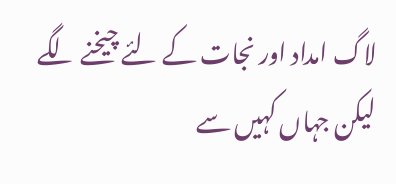لاگ امداد اور نجات کے لئے چیخنے لگے لیکن جہاں کہیں سے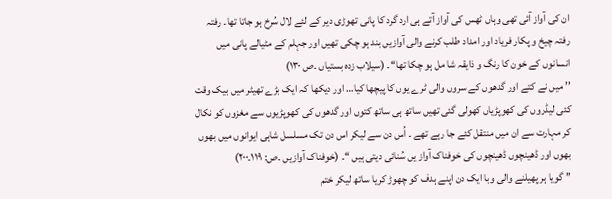ان کی آواز آئی تھی وہاں ٹھس کی آواز آتے ہی ارد گرد کا پانی تھوڑی دیر کے لئے لال سُرخ ہو جاتا تھا۔ رفتہ رفتہ چیخ و پکار فریاد اور امداد طلب کرنے والی آوازیں بند ہو چکی تھیں اور جہلم کے مٹیالے پانی میں انسانوں کے خون کا رنگ و ذایقہ شا مل ہو چکا تھا‘‘۔ (سیلاب زدہ بستیاں ۔ص ۱۳۰)
’’ میں نے کتے اور گدھوں کے سروں والی ٹرے یوں کا پیچھا کیا… اور دیکھا کہ ایک بڑے تھیٹر میں بیک وقت کئی لیڈروں کی کھوپڑیاں کھولی گئی تھیں ساتھ ہی ساتھ کتوں اور گدھوں کی کھوپڑیوں سے مغزوں کو نکال کر مہارت سے ان میں منتقل کئے جا رہے تھے ۔ اُس دن سے لیکر اس دن تک مسلسل شاہی ایوانوں میں بھوں بھوں اور ڈھینچوں ڈھینچوں کی خوفناک آواز یں سُنائی دیتی ہیں ‘‘۔ (خوفناک آوازیں ۔ص: ۱۱۹۔۲۰۰)
’’ گویا ہر پھیلنے والی وبا ایک دن اپنے ہدف کو چھوڑ کریا ساتھ لیکر ختم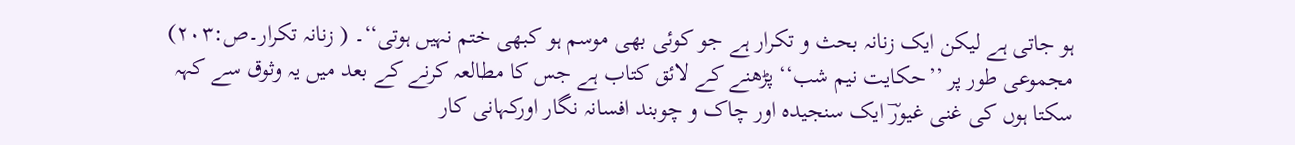ہو جاتی ہے لیکن ایک زنانہ بحث و تکرار ہے جو کوئی بھی موسم ہو کبھی ختم نہیں ہوتی‘‘۔ ( زنانہ تکرار۔ص:۲۰۳)
مجموعی طور پر ’’حکایت نیم شب‘‘ پڑھنے کے لائق کتاب ہے جس کا مطالعہ کرنے کے بعد میں یہ وثوق سے کہہ سکتا ہوں کی غنی غیورؔ ایک سنجیدہ اور چاک و چوبند افسانہ نگار اورکہانی کار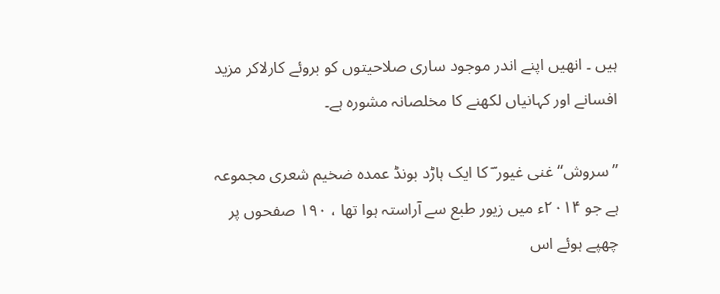ہیں ۔ انھیں اپنے اندر موجود ساری صلاحیتوں کو بروئے کارلاکر مزید افسانے اور کہانیاں لکھنے کا مخلصانہ مشورہ ہے۔

’’ سروش‘‘ غنی غیور ؔ کا ایک ہاڑد بونڈ عمدہ ضخیم شعری مجموعہ ہے جو ۲۰۱۴ء میں زیور طبع سے آراستہ ہوا تھا ، ۱۹۰ صفحوں پر چھپے ہوئے اس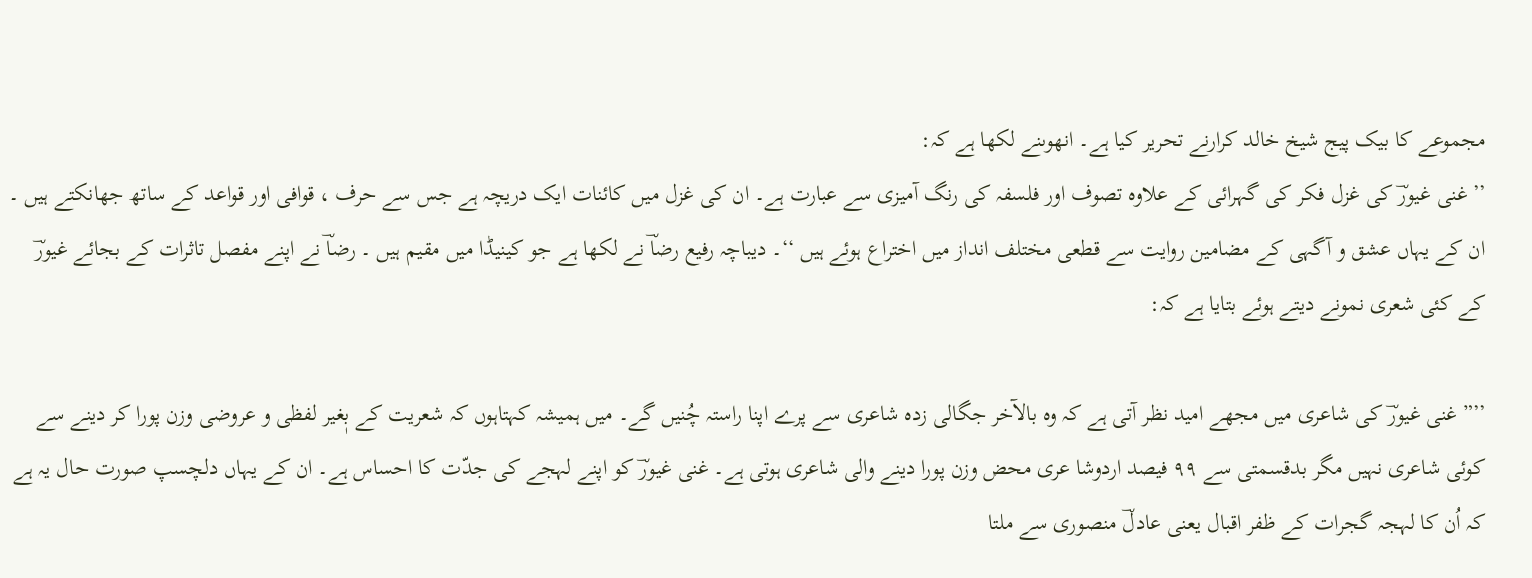مجموعے کا بیک پیج شیخ خالد کرارنے تحریر کیا ہے۔ انھوںنے لکھا ہے کہ:
’’ غنی غیورؔ کی غزل فکر کی گہرائی کے علاوہ تصوف اور فلسفہ کی رنگ آمیزی سے عبارت ہے۔ ان کی غزل میں کائنات ایک دریچہ ہے جس سے حرف ، قوافی اور قواعد کے ساتھ جھانکتے ہیں ۔ ان کے یہاں عشق و آگہی کے مضامین روایت سے قطعی مختلف انداز میں اختراع ہوئے ہیں ‘‘۔ دیباچہ رفیع رضاؔ نے لکھا ہے جو کینیڈا میں مقیم ہیں ۔ رضاؔ نے اپنے مفصل تاثرات کے بجائے غیورؔ کے کئی شعری نمونے دیتے ہوئے بتایا ہے کہ:

’’” غنی غیورؔ کی شاعری میں مجھے امید نظر آتی ہے کہ وہ بالآخر جگالی زدہ شاعری سے پرے اپنا راستہ چُنیں گے۔ میں ہمیشہ کہتاہوں کہ شعریت کے بٖغیر لفظی و عروضی وزن پورا کر دینے سے کوئی شاعری نہیں مگر بدقسمتی سے ۹۹ فیصد اردوشا عری محض وزن پورا دینے والی شاعری ہوتی ہے۔ غنی غیورؔ کو اپنے لہجے کی جدّت کا احساس ہے۔ ان کے یہاں دلچسپ صورت حال یہ ہے کہ اُن کا لہجہ گجرات کے ظفر اقبال یعنی عادلؔ منصوری سے ملتا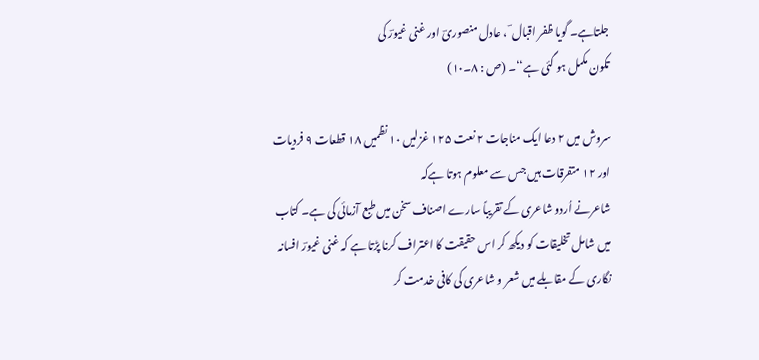جلتاہے۔ گویا ظفر اقبال ؔ ، عادل منصوریؔ اور غنی غیورؔ کی
تکون مکمل ہو گئی ہے‘‘۔ (ص : ۸۔۱۰)

سروش میں ۲ دعا ایک مناجات ۲ نعت ۱۲۵ غزلیں ۱۰ نظمیں ۱۸ قطعات ۹ فردیات اور ۱۲ متفرقات ہیں جس سے معلوم ہوتا ہےکہ
شاعرنے اُردو شاعری کے تقریباً سارے اصناف سخن میں طبع آزمائی کی ہے۔ کتاب میں شامل تخلیقات کو دیکھ کر اس حقیقت کا اعتراف کرنا پڑتا ہے کہ غنی غیورؔ افسانہ نگاری کے مقابلے میں شعر و شاعری کی کافی خدمت کر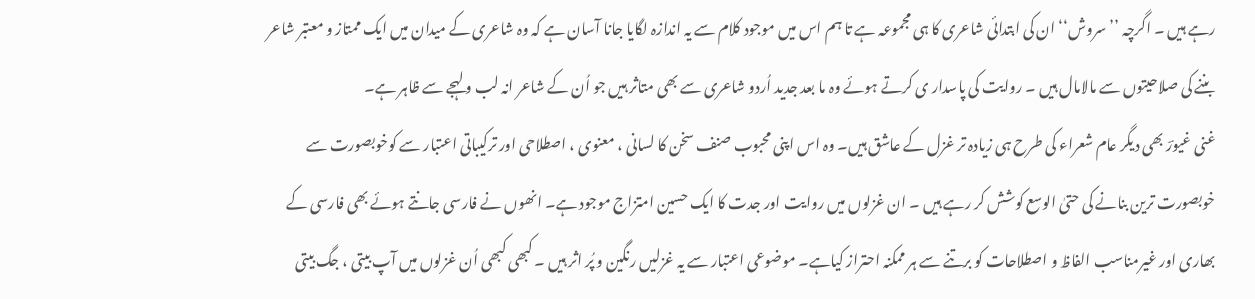رہے ہیں ۔ اگرچہ ’’سروش‘‘ ان کی ابتدائی شاعری کا ہی مجموعہ ہے تا ہم اس میں موجود کلام سے یہ اندازہ لگایا جانا آسان ہے کہ وہ شاعری کے میدان میں ایک ممتاز و معتبر شاعر بننے کی صلاحیتوں سے مالامال ہیں ۔ روایت کی پاسدار ی کرتے ہوئے وہ ما بعد جدید اُردو شاعری سے بھی متاثر ہیں جو اُن کے شاعر انہ لب و لہجے سے ظاہر ہے۔
غنی غیورؔ بھی دیگر عام شعراء کی طرح ہی زیادہ تر غزل کے عاشق ہیں۔ وہ اس اپنی محبوب صنف سخن کا لسانی ، معنوی ، اصطلاحی اور ترکیباتی اعتبار سے کوخوبصورت سے خوبصورت ترین بنانے کی حتیٰ الوسع کوشش کر رہے ہیں ۔ ان غزلوں میں روایت اور جدت کا ایک حسین امتزاج موجود ہے۔ انھوں نے فارسی جانتے ہوئے بھی فارسی کے بھاری اور غیرمناسب الفاظ و اصطلاحات کو برتنے سے ہر ممکنہ احتراز کیاہے۔ موضوعی اعتبار سے یہ غزلیں رنگین و پُر اثر ہیں ۔ کبھی کبھی اُن غزلوں میں آپ بیتی ، جگ بیتی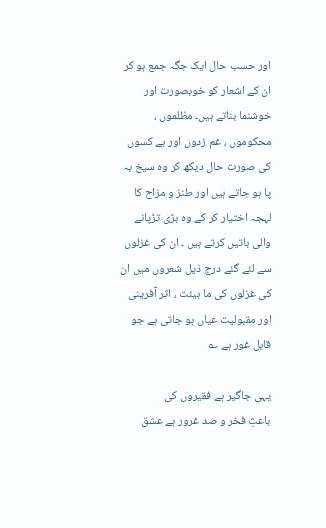اور حسب حال ایک جگہ جمع ہو کر ان کے اشعار کو خوبصورت اور خوشنما بناتے ہیں۔ مظلموں ، محکوموں ، غم زدوں اور بے کسوں کی صورت حال دیکھ کر وہ سیخ بہ پا ہو جاتے ہیں اور طنز و مزاح کا لہجہ اختیار کر کے وہ بڑی تڑپانے والی باتیں کرتے ہیں ۔ ان کی غزلوں سے لئے گئے درج ذیل شعروں میں ان کی غزلوں کی ما ہیئت ، اثر آفرینی اور مقبولیت عیاں ہو جاتی ہے جو قابل غور ہے ؎

یہی جاگیر ہے فقیروں کی
باعثِ فخر و صد غرور ہے عشق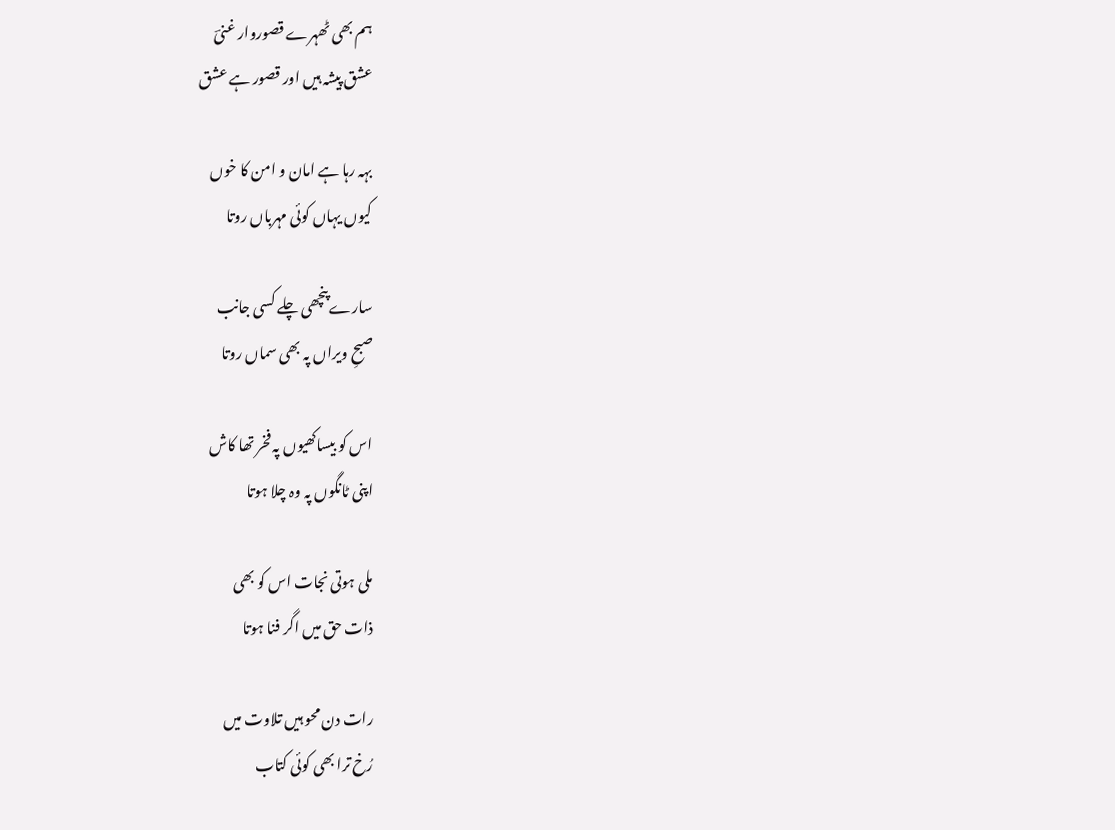ہم بھی ٹھہرے قصوروار غنیؔ
عشق پیشہ ہیں اور قصور ہے عشق

بہہ رہا ہے امان و امن کا خوں
کیوں یہاں کوئی مہرباں روتا

سارے پنچھی چلے کسی جانب
صبحِ ویراں پہ بھی سماں روتا

اس کو بیساکھیوں پہ فخر تھا کاش
اپنی ٹانگوں پہ وہ چلا ہوتا

ملی ہوتی نجات اس کو بھی
ذات حق میں اگر فنا ہوتا

رات دن محو ہیں تلاوت میں
رُخ ترا بھی کوئی کتاب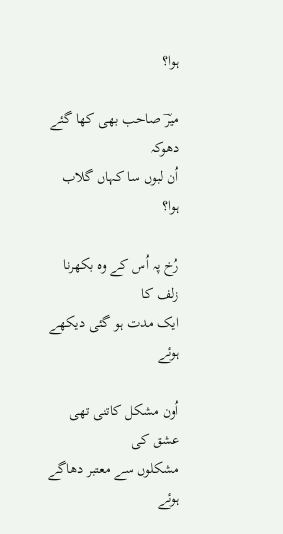ہوا؟

میرؔ صاحب بھی کھا گئے دھوکہ
اُن لبوں سا کہاں گلاب ہوا؟

رُخ پہ اُس کے وہ بکھرنا زلف کا
ایک مدت ہو گئی دیکھے ہوئے

اُون مشکل کاتنی تھی عشق کی
مشکلوں سے معتبر دھاگے ہوئے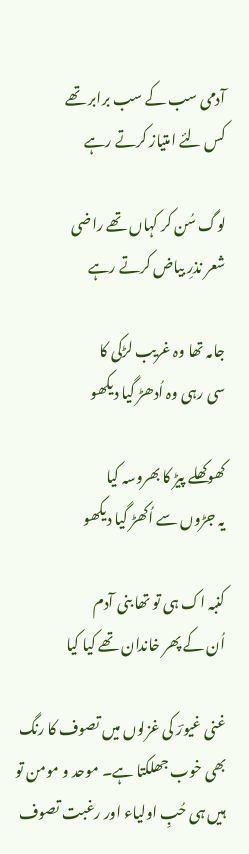آدمی سب کے سب برابر تھے
کس لئے امتیاز کرتے رہے

لوگ سُن کر کہاں تھے راضی
شعر نذرِ بیاض کرتے رہے

جامہ تھا وہ غریب لڑکی کا
سی رہی وہ اُدھڑ گیا دیکھو

کھوکھلے پیڑ کا بھروسہ کیا
یہ جڑوں سے اُکھڑ گیا دیکھو

کنبہ اک ہی تو تھا بنی آدم
اُن کے پھر خاندان تھے کیا کیا

غنی غیورؔ کی غزلوں میں تصوف کا رنگ بھی خوب جھلکتا ہے۔ موحد و مومن تو ہیں ہی حُبِ اولیاء اور رغبت تصوف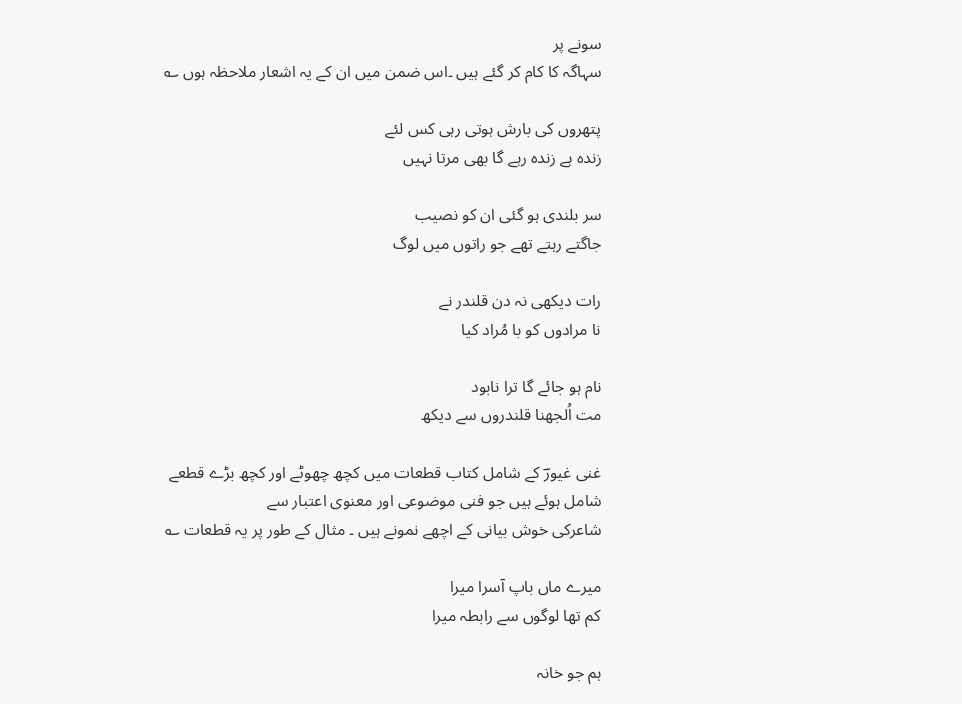سونے پر
سہاگہ کا کام کر گئے ہیں ۔اس ضمن میں ان کے یہ اشعار ملاحظہ ہوں ؎

پتھروں کی بارش ہوتی رہی کس لئے
زندہ ہے زندہ رہے گا بھی مرتا نہیں

سر بلندی ہو گئی ان کو نصیب
جاگتے رہتے تھے جو راتوں میں لوگ

رات دیکھی نہ دن قلندر نے
نا مرادوں کو با مُراد کیا

نام ہو جائے گا ترا نابود
مت اُلجھنا قلندروں سے دیکھ

غنی غیورؔ کے شامل کتاب قطعات میں کچھ چھوٹے اور کچھ بڑے قطعے شامل ہوئے ہیں جو فنی موضوعی اور معنوی اعتبار سے
شاعرکی خوش بیانی کے اچھے نمونے ہیں ۔ مثال کے طور پر یہ قطعات ؎

میرے ماں باپ آسرا میرا
کم تھا لوگوں سے رابطہ میرا

ہم جو خانہ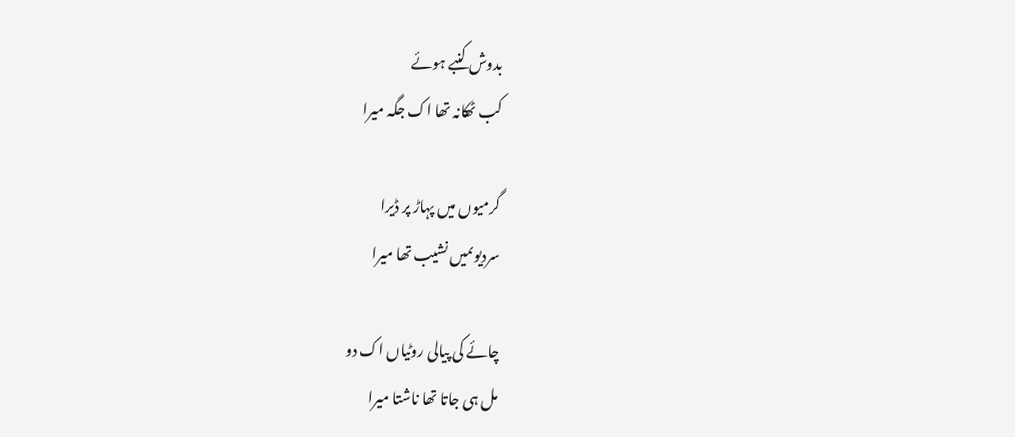بدوش کنبے ہوئے
کب ٹھکانہ تھا اک جگہ میرا

گرمیوں میں پہاڑ پر ڈیرا
سردیوںمیں نشیب تھا میرا

چائے کی پیالی روٹیاں اک دو
مل ہی جاتا تھا ناشتا میرا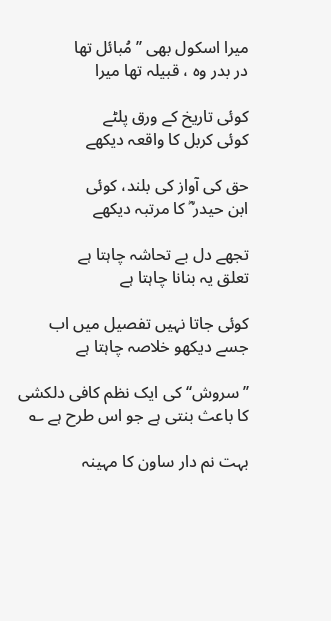میرا اسکول بھی ’’مُبائل تھا
در بدر وہ ، قبیلہ تھا میرا

کوئی تاریخ کے ورق پلٹے
کوئی کربل کا واقعہ دیکھے

حق کی آواز کی بلند، کوئی
ابن حیدر ؓ کا مرتبہ دیکھے

تجھے دل بے تحاشہ چاہتا ہے
تعلق یہ بنانا چاہتا ہے

کوئی جاتا نہیں تفصیل میں اب
جسے دیکھو خلاصہ چاہتا ہے

’’ سروش‘‘ کی ایک نظم کافی دلکشی کا باعث بنتی ہے جو اس طرح ہے ؎

بہت نم دار ساون کا مہینہ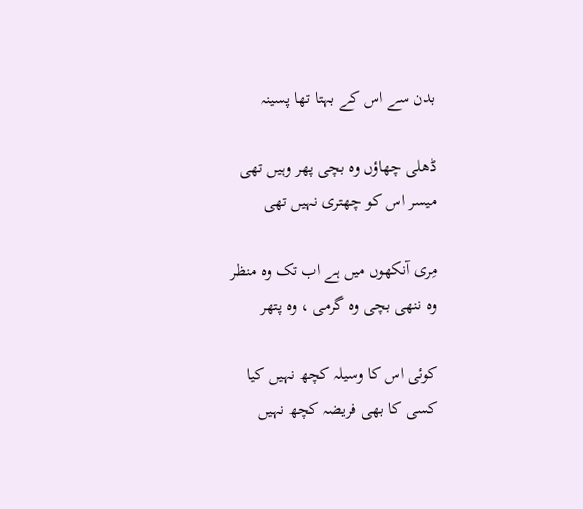بدن سے اس کے بہتا تھا پسینہ

ڈھلی چھاؤں وہ بچی پھر وہیں تھی
میسر اس کو چھتری نہیں تھی

مِری آنکھوں میں ہے اب تک وہ منظر
وہ ننھی بچی وہ گرمی ، وہ پتھر

کوئی اس کا وسیلہ کچھ نہیں کیا
کسی کا بھی فریضہ کچھ نہیں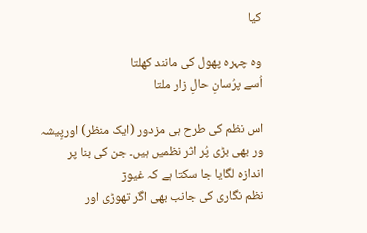کیا

وہ چہرہ پھول کی مانند کھلتا
اُسے پرُسانِ حالِ زار ملتا

اس نظم کی طرح ہی مزدور (ایک منظر) اورپِیشہ ور بھی بڑی پُر اثر نظمیں ہیں۔ جن کی بنا پر اندازہ لگایا جا سکتا ہے کہ غیورٓ
نظم نگاری کی جانب بھی اگر تھوڑی اور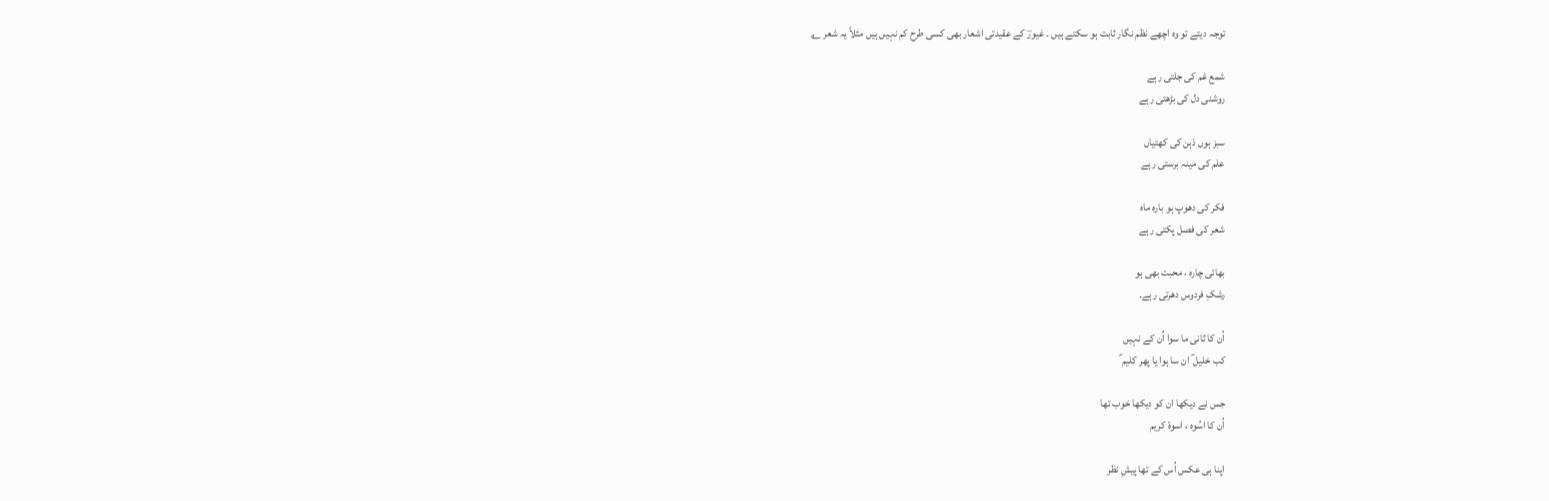توجہ دیتے تو وہ اچھے نظم نگار ثابت ہو سکتے ہیں ۔ غیورؔ کے عقیدتی اشعار بھی کسی طرح کم نہیں ہیں مثلاً یہ شعر ؎

شمع غم کی جلتی رہے
روشنی دل کی بڑھتی رہے

سبز ہوں ذہن کی کھتیاں
علم کی مینہ برستی رہے

فکر کی دھوپ ہو بارہ ماہ
شعر کی فصل پکتی رہے

بھائی چارہ ، محبت بھی ہو
رشکِ فردوس دھرتی رہے۔

اُن کا ثانی ما سوا اُن کے نہیں
کب خلیل ؑ ان سا ہوا یا پھر کلیم ؑ

جس نے دیکھا ان کو دیکھا خوب تھا
اُن کا اسُوہ ، اسوۃ کریم

اپنا ہی عکس اُس کے تھا پیشِ نظر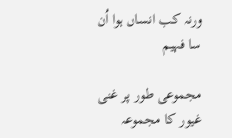ورنہ کب انساں ہوا اُن سا فہیم

مجموعی طور پر غنی غیور کا مجموعہ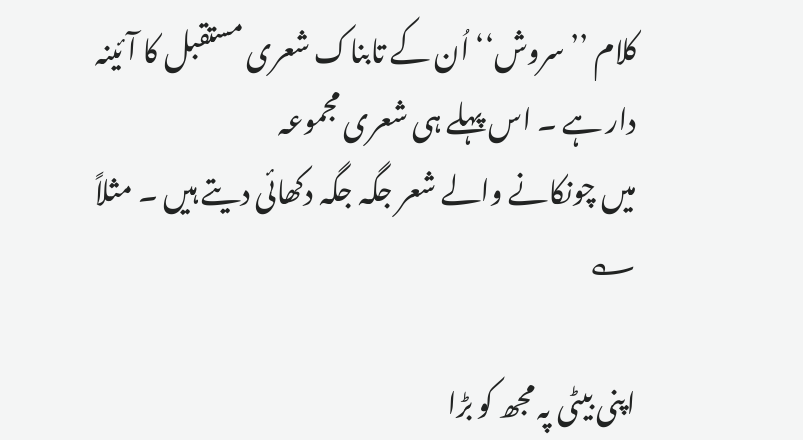کلام ’’سروش‘‘ اُن کے تابناک شعری مستقبل کا آئینہ دار ہے ۔ اس پہلے ہی شعری مجموعہ
میں چونکانے والے شعر جگہ جگہ دکھائی دیتے ہیں ۔ مثلاً ؎

اپنی بیٹی پہ مجھ کو بڑا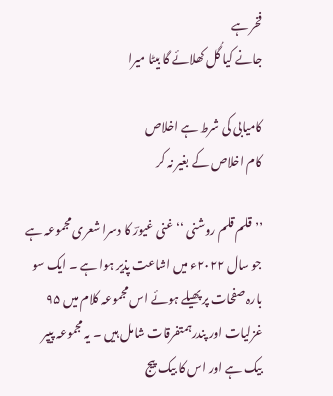فخر ہے
جانے کیا گُل کھلائے گا بیٹا میرا

کامیابی کی شرط ہے اخلاص
کام اخلاص کے بغیر نہ کر

’’قلم قلم روشنی ‘‘ غنی غیورؔ کا دسرا شعری مجموعہ ہے جو سال ۲۰۲۲ء میں اشاعت پذیر ہوا ہے ۔ ایک سو بارہ صفحات پر پھیلے ہوئے اس مجموعہ کلام میں ۹۵ غزلیات اور پندرہمتفرقات شامل ہیں ۔ یہ مجموعہ پیپر بیک ہے اور اس کا بیک پیج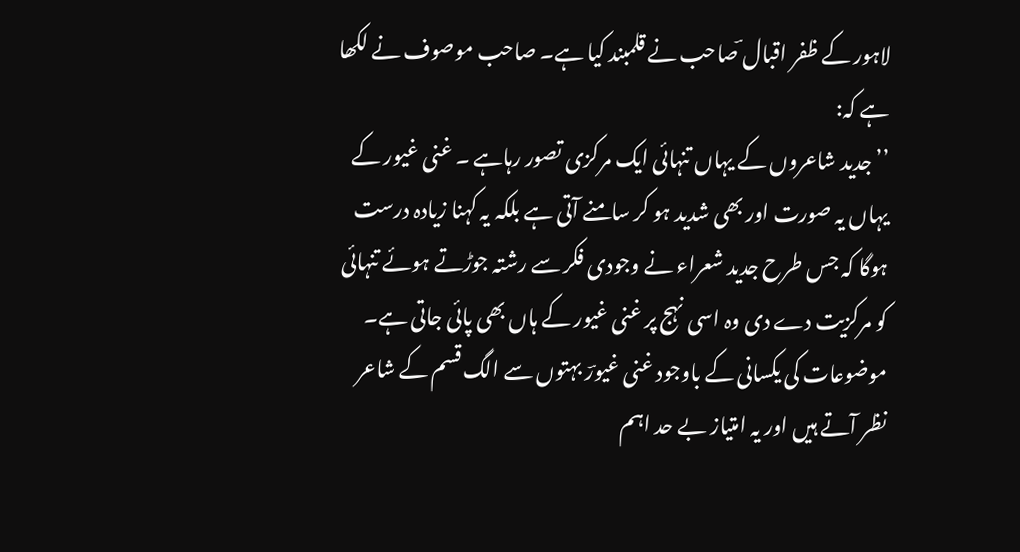لاہور کے ظفر اقبال ؔصاحب نے قلمبند کیا ہے۔ صاحب موصوف نے لکھا ہے کہ:
’’ جدید شاعروں کے یہاں تنہائی ایک مرکزی تصور رہاہے ۔ غنی غیور کے یہاں یہ صورت اور بھی شدید ہو کر سامنے آتی ہے بلکہ یہ کہنا زیادہ درست ہوگا کہ جس طرح جدید شعراء نے وجودی فکر سے رشتہ جوڑتے ہوئے تنہائی کو مرکزیت دے دی وہ اسی نہج پر غنی غیور کے ہاں بھی پائی جاتی ہے۔ موضوعات کی یکسانی کے باوجود غنی غیورؔ بہتوں سے الگ قسم کے شاعر نظر آتے ہیں اور یہ امتیاز بے حد اہم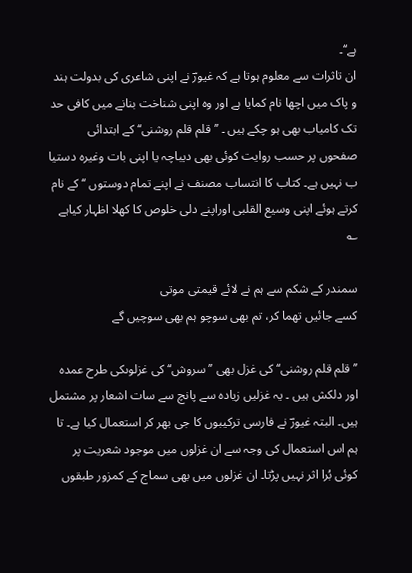ہے‘‘۔
ان تاثرات سے معلوم ہوتا ہے کہ غیورؔ نے اپنی شاعری کی بدولت ہند و پاک میں اچھا نام کمایا ہے اور وہ اپنی شناخت بنانے میں کافی حد تک کامیاب بھی ہو چکے ہیں ۔ ’’ قلم قلم روشنی‘‘ کے ابتدائی صفحوں پر حسب روایت کوئی بھی دیباچہ یا اپنی بات وغیرہ دستیا ب نہیں ہے۔ کتاب کا انتساب مصنف نے اپنے تمام دوستوں ‘‘ کے نام کرتے ہوئے اپنی وسیع القلبی اوراپنے دلی خلوص کا کھلا اظہار کیاہے ؎

سمندر کے شکم سے ہم نے لائے قیمتی موتی
کسے جائیں تھما کر، تم بھی سوچو ہم بھی سوچیں گے

’’ قلم قلم روشنی‘‘ کی غزل بھی ’’سروش‘‘ کی غزلوںکی طرح عمدہ اور دلکش ہیں ۔ یہ غزلیں زیادہ سے پانچ سے سات اشعار پر مشتمل ہیں۔ البتہ غیورؔ نے فارسی ترکیبوں کا جی بھر کر استعمال کیا ہے۔ تا ہم اس استعمال کی وجہ سے ان غزلوں میں موجود شعریت پر کوئی بُرا اثر نہیں پڑتا۔ ان غزلوں میں بھی سماج کے کمزور طبقوں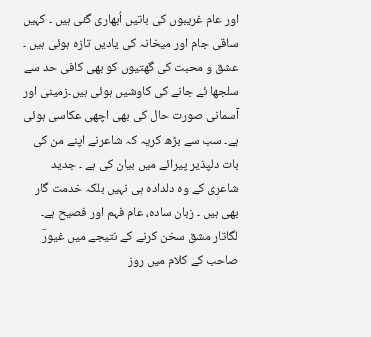اور عام غریبوں کی باتیں اُبھاری گئی ہیں ۔ کہیں ساقی جام اور میخانہ کی یادیں تازہ ہوئی ہیں ۔ عشق و محبت کی گھتیوں کو بھی کافی حد سے سلجھا ئے جانے کی کاوشیں ہوئی ہیں۔زمینی اور آسمانی صورت حال کی بھی اچھی عکاسی ہوئی ہے۔ سب سے بڑھ کریہ کہ شاعرنے اپنے من کی بات دلپذیر پیرائے میں بیان کی ہے ۔ جدید شاعری کے وہ دلدادہ ہی نہیں بلکہ خدمت گار بھی ہیں ۔ زبان سادہ، عام فہم اور فصیح ہے۔ لگاتار مشق سخن کرنے کے نتیجے میں غیورؔ صاحب کے کلام میں روز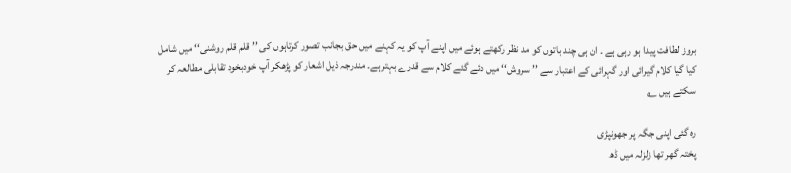بروز لطافت پیدا ہو رہی ہے ۔ ان ہی چند باتوں کو مد نظر رکھتے ہوئے میں اپنے آپ کو یہ کہنے میں حق بجانب تصور کرتاہوں کی ’’ قلم قلم روشنی‘‘ میں شامل کیا گیا کلام گیرائی اور گہرائی کے اعتبار سے ’’ سروش‘‘ میں دئے گئے کلام سے قدرے بہترہے۔ مندرجہ ذیل اشعار کو پڑھکر آپ خودبخود تقابلی مطالعہ کر سکتے ہیں ؎

رہ گئی اپنی جگہ پر جھونپڑی
پختہ گھر تھا زلزلہ میں ڈھ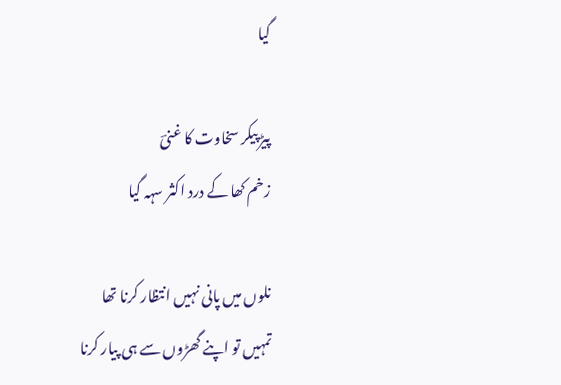گیا

پیڑ پیکر سخاوت کا غنیؔ
زخم کھا کے درد اکثر سہہ گیا

نلوں میں پانی نہیں انتظار کرنا تھا
تمہیں تو اپنے گھڑوں سے ہی پیار کرنا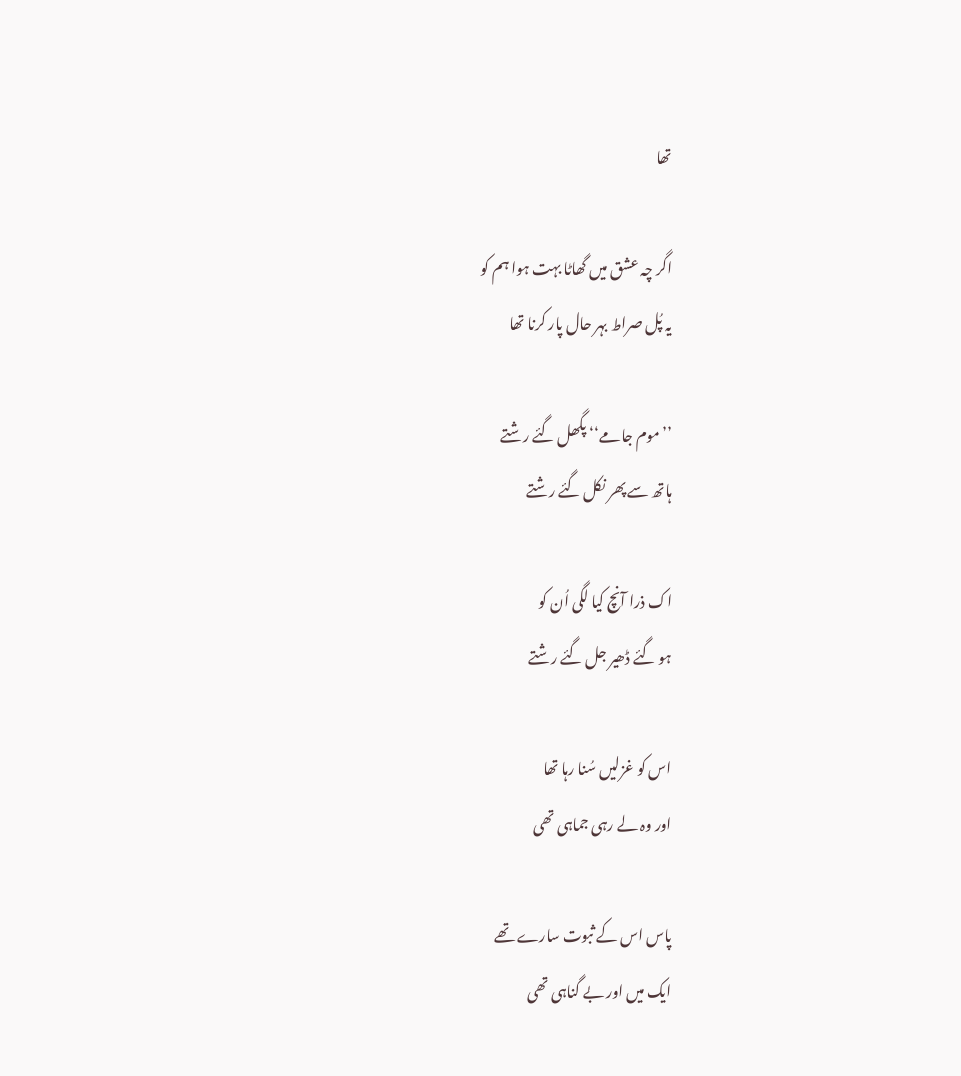تھا

اگر چہ عشق میں گھاٹا بہت ہوا ہم کو
یہ پُل صراط بہر حال پار کرنا تھا

’’موم جامے‘‘ پگھل گئے رشتے
ہاتھ سے پھر نکل گئے رشتے

اک ذرا آنچ کیا لگی اُن کو
ہو گئے ڈھیر جل گئے رشتے

اس کو غزلیں سُنا رہا تھا
اور وہ لے رہی جماہی تھی

پاس اس کے ثبوت سارے تھے
ایک میں اور بے گناہی تھی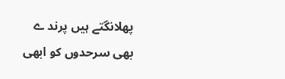پھلانگتے ہیں پرند ے بھی سرحدوں کو ابھی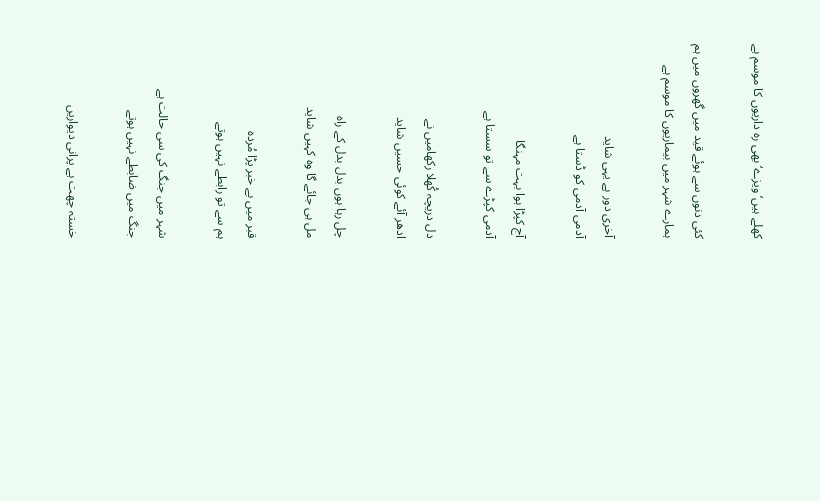کھلے ہیں’ویزے‘بھی رہ داریوں کا موسم ہے

کئی دنوں سے ہوئے قید میں گھروں میں ہم
ہمارے شہر میں بیماریوں کا موسم ہے

آخری دور ہے یہی شاید
آدمی آدمی کو ڈستا ہے

آج کپڑا ہوا بہت مہنگا
آدمی کپڑے سے تو سستا ہے

دل دریچہ کُھلا رکھامیں نے
ادھر آئے کوئی حسیں شاید

چل رہا ہوں بدل بدل کے راہ
مل ہی جائے گا وہ کہیں شاید

قبر میں بے خبر پڑا مُردہ
ہم سے تو رابطے نہیں ہوتے

شہر میں جنگ کی سی حالت ہے
جنگ میں ضابطے نہیں ہوتے

خستہ چھت ہے پرانی دیواریں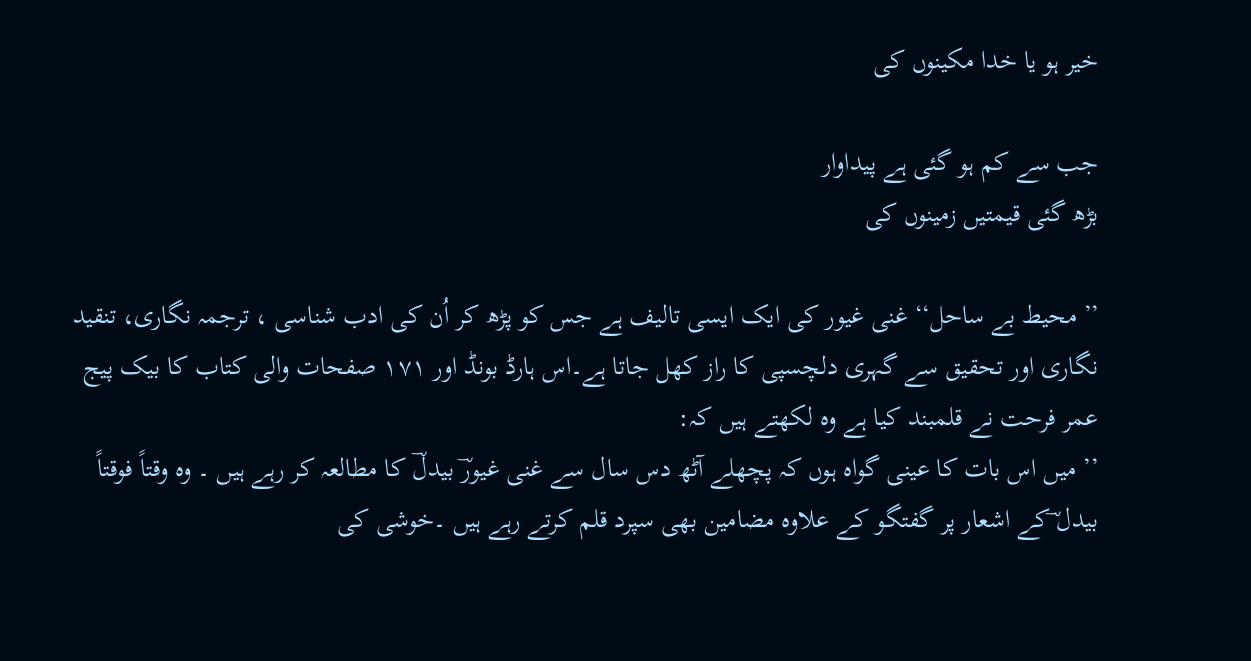خیر ہو یا خدا مکینوں کی

جب سے کم ہو گئی ہے پیداوار
بڑھ گئی قیمتیں زمینوں کی

’’ محیط بے ساحل‘‘ غنی غیور کی ایک ایسی تالیف ہے جس کو پڑھ کر اُن کی ادب شناسی ، ترجمہ نگاری، تنقید نگاری اور تحقیق سے گہری دلچسپی کا راز کھل جاتا ہے۔اس ہارڈ بونڈ اور ۱۷۱ صفحات والی کتاب کا بیک پیج عمر فرحت نے قلمبند کیا ہے وہ لکھتے ہیں کہ:
’’ میں اس بات کا عینی گواہ ہوں کہ پچھلے آٹھ دس سال سے غنی غیورؔ بیدلؔ کا مطالعہ کر رہے ہیں ۔ وہ وقتاً فوقتاً بیدل ؔکے اشعار پر گفتگو کے علاوہ مضامین بھی سپرد قلم کرتے رہے ہیں ۔خوشی کی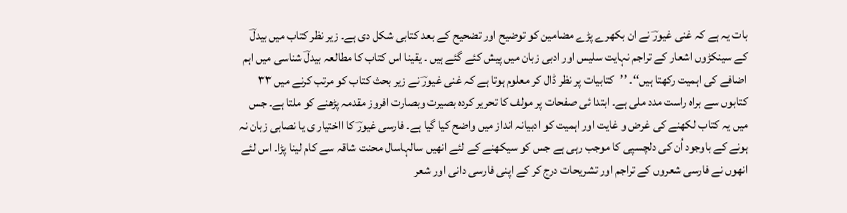بات یہ ہے کہ غنی غیورؔ نے ان بکھرے پڑے مضامین کو توضیح اور تضحیح کے بعد کتابی شکل دی ہے۔ زیر نظر کتاب میں بیدلؔ کے سینکڑوں اشعار کے تراجم نہایت سلیس اور ادبی زبان میں پیش کئے گئے ہیں ۔ یقینا اس کتاب کا مطالعہ بیدلؔ شناسی میں اہم اضافے کی اہمیت رکھتا ہیں‘‘۔ ’’کتابیات پر نظر ڈال کر معلوم ہوتا ہے کہ غنی غیورؔ نے زیر بحث کتاب کو مرتب کرنے میں ۳۳ کتابوں سے براہ راست مدد ملی ہے۔ ابتدا ئی صفحات پر مولف کا تحریر کردہ بصیرت وبصارت افروز مقدمہ پڑھنے کو ملتا ہے۔ جس میں یہ کتاب لکھنے کی غرض و غایت اور اہمیت کو ادبیانہ انداز میں واضح کیا گیا ہے۔ فارسی غیورؔ کا ااختیار ی یا نصابی زبان نہ ہونے کے باوجود اُن کی دلچسپی کا موجب رہی ہے جس کو سیکھنے کے لئے انھیں سالہاسال محنت شاقہ سے کام لینا پڑا۔ اس لئے انھوں نے فارسی شعروں کے تراجم اور تشریحات درج کر کے اپنی فارسی دانی اور شعر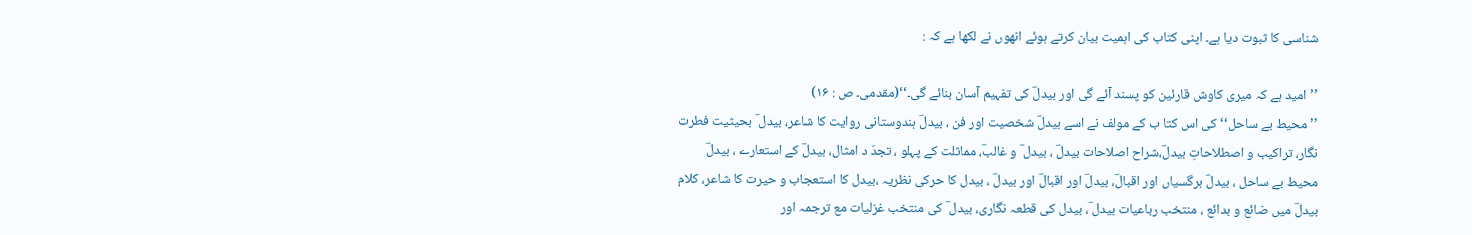شناسی کا ثبوت دیا ہے۔ اپنی کتاب کی اہمیت بیان کرتے ہوئے انھوں نے لکھا ہے کہ :

’’امید ہے کہ میری کاوش قارئین کو پسند آئے گی اور بیدلؔ کی تفہیم آسان بنائے گی۔‘‘(مقدمی۔ ص : ۱۶)
’’محیط بے ساحل‘‘ کی اس کتا ب کے مولف نے اسے بیدلؔ شخصیت اور فن ، بیدلؔ ہندوستانی روایت کا شاعر، بیدل ؔ بحیثیت فطرت نگار، تراکیب و اصطلاحاتِ بیدلؔ،شراح اصلاحات بیدلؔ ، بیدل ؔ و غالبؔ، مماثلت کے پہلو ، تجدّ د امثال، بیدلؔ کے استعارے ، بیدلؔ محیط بے ساحل ، بیدلؔ برگسیاں اور اقبالؔ، بیدلؔ اور اقبالؔ اور بیدلؔ ، بیدل کا حرکی نظریہ ،بیدل کا استعجاب و حیرت کا شاعر، کلام بیدلؔ میں ضائع و بدائع ، منتخب رباعیات بیدل ؔ، بیدل کی قطعہ نگاری، بیدل ؔ کی منتخب غزلیات مع ترجمہ اور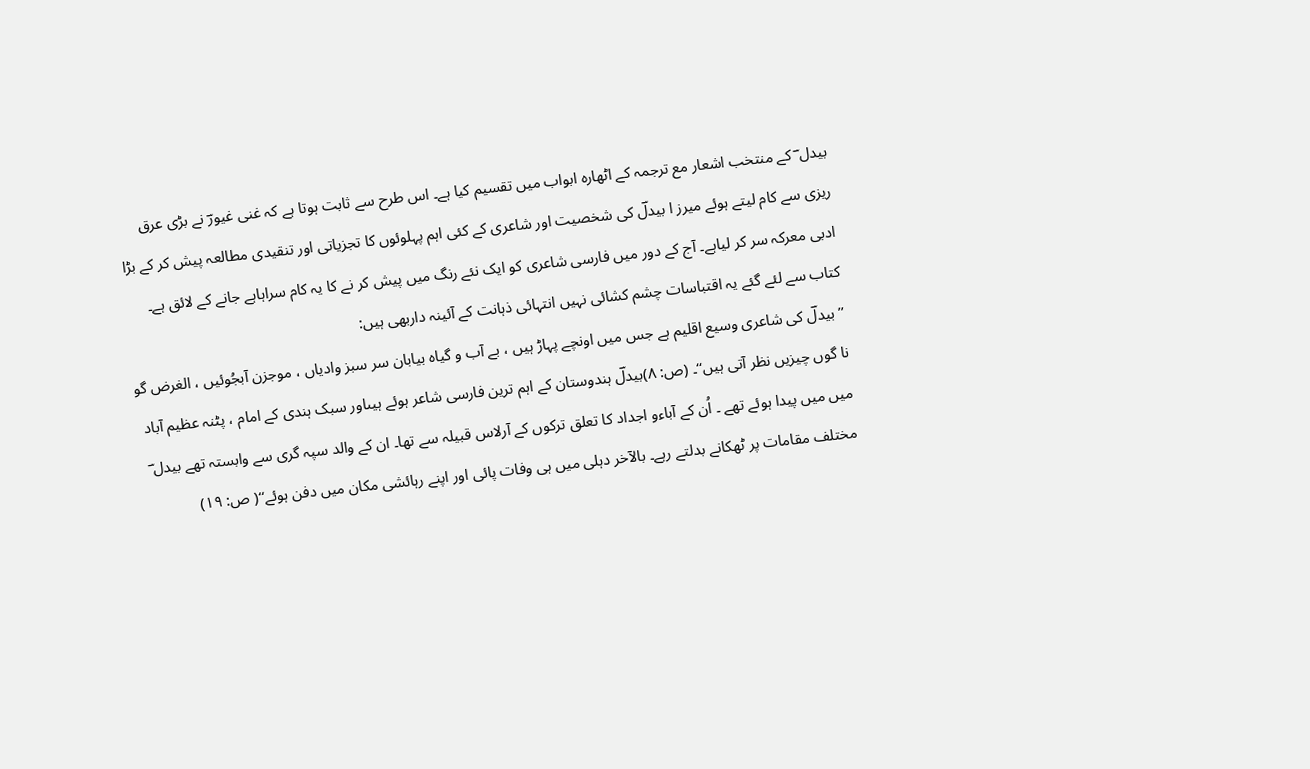بیدل ؔ کے منتخب اشعار مع ترجمہ کے اٹھارہ ابواب میں تقسیم کیا ہے۔ اس طرح سے ثابت ہوتا ہے کہ غنی غیورؔ نے بڑی عرق ریزی سے کام لیتے ہوئے میرز ا بیدلؔ کی شخصیت اور شاعری کے کئی اہم پہلوئوں کا تجزیاتی اور تنقیدی مطالعہ پیش کر کے بڑا ادبی معرکہ سر کر لیاہے۔ آج کے دور میں فارسی شاعری کو ایک نئے رنگ میں پیش کر نے کا یہ کام سراہاہے جانے کے لائق ہے۔ کتاب سے لئے گئے یہ اقتباسات چشم کشائی نہیں انتہائی ذہانت کے آئینہ داربھی ہیں:
’’ بیدلؔ کی شاعری وسیع اقلیم ہے جس میں اونچے پہاڑ ہیں ، بے آب و گیاہ بیابان سر سبز وادیاں ، موجزن آبجُوئیں ، الغرض گو نا گوں چیزیں نظر آتی ہیں‘‘۔ (ص: ۸)بیدلؔ ہندوستان کے اہم ترین فارسی شاعر ہوئے ہیںاور سبک ہندی کے امام ، پٹنہ عظیم آباد میں میں پیدا ہوئے تھے ۔ اُن کے آباءو اجداد کا تعلق ترکوں کے آرلاس قبیلہ سے تھا۔ ان کے والد سپہ گری سے وابستہ تھے بیدل ؔ مختلف مقامات پر ٹھکانے بدلتے رہے۔ بالآخر دہلی میں ہی وفات پائی اور اپنے رہائشی مکان میں دفن ہوئے‘‘( ص: ۱۹)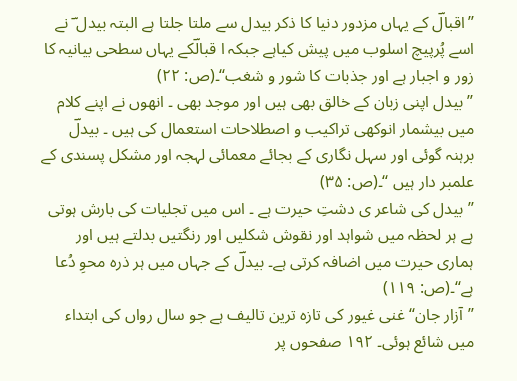’’اقبالؔ کے یہاں مزدور دنیا کا ذکر بیدل سے ملتا جلتا ہے البتہ بیدل ؔ نے اسے پُرپیچ اسلوب میں پیش کیاہے جبکہ ا قبالؔکے یہاں سطحی بیانیہ کا زور و اجبار ہے اور جذبات کا شور و شغب‘‘۔(ص: ۲۲)
’’ بیدل اپنی زبان کے خالق بھی ہیں اور موجد بھی ۔ انھوں نے اپنے کلام میں بیشمار انوکھی تراکیب و اصطلاحات استعمال کی ہیں ۔ بیدلؔ برہنہ گوئی اور سہل نگاری کے بجائے معمائی لہجہ اور مشکل پسندی کے علمبر دار ہیں ‘‘۔(ص: ۳۵)
’’بیدل کی شاعر ی دشتِ حیرت ہے ۔ اس میں تجلیات کی بارش ہوتی ہے ہر لحظہ میں شواہد اور نقوش شکلیں اور رنگتیں بدلتے ہیں اور ہماری حیرت میں اضافہ کرتی ہے۔ بیدلؔ کے جہاں میں ہر ذرہ محوِ دُعا ہے‘‘۔(ص: ۱۱۹)
’’آزار جان‘‘ غنی غیور کی تازہ ترین تالیف ہے جو سال رواں کی ابتداء میں شائع ہوئی۔ ۱۹۲ صفحوں پر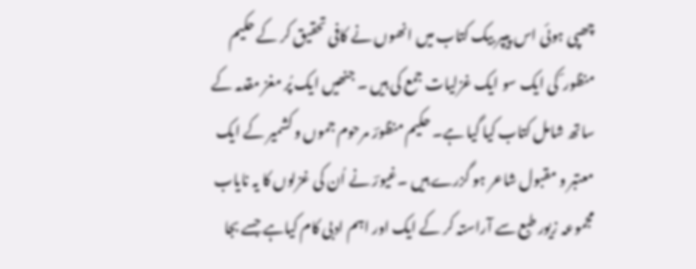چھپی ہوئی اس پیپر بیک کتاب میں انھوں نے کافی تحقیق کر کے حکیم منظور ؔ کی ایک سو ایک غزلیات جمع کی ہیں ۔ جنھیں ایک پُر مغز مقدمہ کے ساتھ شامل کتاب کیا گیا ہے۔ حکیم منظورؔ مرحوم جموں و کشمیر کے ایک معتبر و مقبول شاعر ہو گزرے ہیں ۔غیورؔ نے اُن کی غزلوں کا یہ نایاب مجموعہ زیور طبع سے آراستہ کر کے ایک اور اہم ادبی کام کیاہے جسے بجا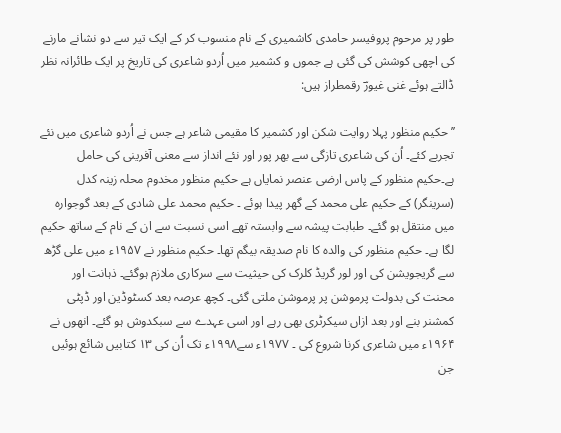طور پر مرحوم پروفیسر حامدی کاشمیری کے نام منسوب کر کے ایک تیر سے دو نشانے مارنے کی اچھی کوشش کی گئی ہے جموں و کشمیر میں اُردو شاعری کی تاریخ پر ایک طائرانہ نظر ڈالتے ہوئے غنی غیورؔ رقمطراز ہیں:

’’ حکیم منظور پہلا روایت شکن اور کشمیر کا مقیمی شاعر ہے جس نے اُردو شاعری میں نئے تجربے کئے۔ اُن کی شاعری تازگی سے بھر پور اور نئے انداز سے معنی آفرینی کی حامل ہے۔حکیم منظور کے پاس ارضی عنصر نمایاں ہے حکیم منظور مخدوم محلہ زینہ کدل (سرینگر) کے حکیم علی محمد کے گھر پیدا ہوئے ۔ حکیم محمد علی شادی کے بعد گوجوارہ میں منتقل ہو گئے۔ طبابت پیشہ سے وابستہ تھے اسی نسبت سے ان کے نام کے ساتھ حکیم لگا ہے۔ حکیم منظور کی والدہ کا نام صدیقہ بیگم تھا۔ حکیم منظور نے ۱۹۵۷ء میں علی گڑھ سے گریجویشن کی اور لور گریڈ کلرک کی حیثیت سے سرکاری ملازم ہوگئے۔ ذہانت اور محنت کی بدولت پرموشن پر پرموشن ملتی گئی۔ کچھ عرصہ بعد کسٹوڈین اور ڈپٹی کمشنر بنے اور بعد ازاں سیکرٹری بھی رہے اور اسی عہدے سے سبکدوش ہو گئے۔ انھوں نے ۱۹۶۴ء میں شاعری کرنا شروع کی ۔ ۱۹۷۷ء سے۱۹۹۸ء تک اُن کی ۱۳ کتابیں شائع ہوئیں جن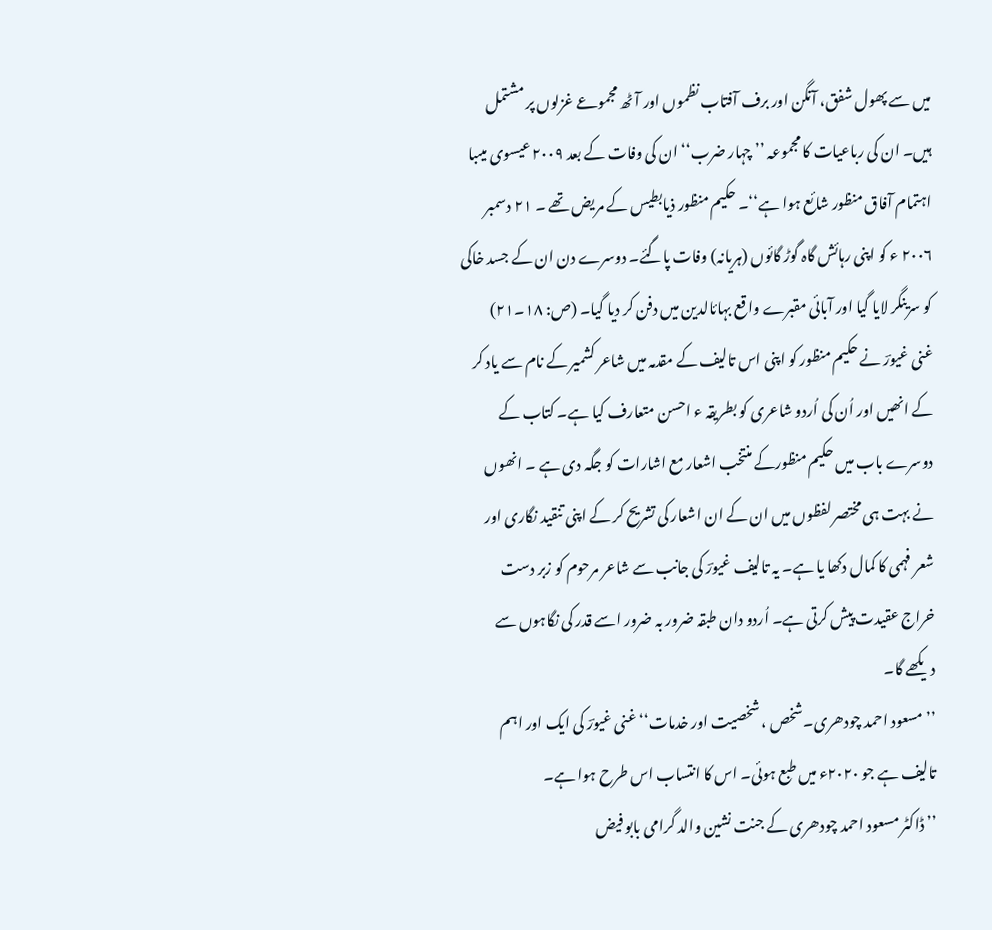میں سے پھول شفق، آنگن اور برف آفتاب نظموں اور آٹھ مجموعے غزلوں پر مشتمل ہیں۔ ان کی رباعیات کا مجموعہ ’’ چہار ضرب‘‘ ان کی وفات کے بعد ۲۰۰۹ عیسوی میںبا اہتمام آفاق منظور شائع ہوا ہے‘‘۔ حکیم منظور ذیابطیس کے مریض تھے ۔ ۲۱ دسمبر ۲۰۰۶ ء کو اپنی رہائش گاہ گوڑ گائوں (ہریانہ) وفات پاگئے۔ دوسرے دن ان کے جسد خاکی کو سرینگر لایا گیا اور آبائی مقبرے واقع بہائالدین میں دفن کر دیا گیا۔ (ص: ۱۸۔۲۱)
غنی غیورؔ نے حکیم منظور کو اپنی اس تالیف کے مقدمہ میں شاعر کشمیر کے نام سے یاد کر کے انھیں اور اُن کی اُردو شاعری کو بطریقہ ء احسن متعارف کیا ہے۔ کتاب کے دوسرے باب میں حکیم منظورکے منتخب اشعار مع اشارات کو جگہ دی ہے ۔ انھوں نے بہت ہی مختصر لفظوں میں ان کے ان اشعار کی تشریح کر کے اپنی تنقید نگاری اور شعر فہمی کا کمال دکھا یا ہے۔ یہ تالیف غیورؔ کی جانب سے شاعر مرحوم کو زبر دست خراج عقیدت پیش کرتی ہے۔ اُردو دان طبقہ ضرور بہ ضرور اسے قدر کی نگاہوں سے دیکھے گا۔
’’مسعود احمد چودھری۔شخص ، شخصیت اور خدمات‘‘ غنی غیورؔ کی ایک اور اہم تالیف ہے جو ۲۰۲۰ء میں طبع ہوئی۔ اس کا انتساب اس طرح ہوا ہے۔
’’ ڈاکٹر مسعود احمد چودھری کے جنت نشین والد گرامی بابو فیض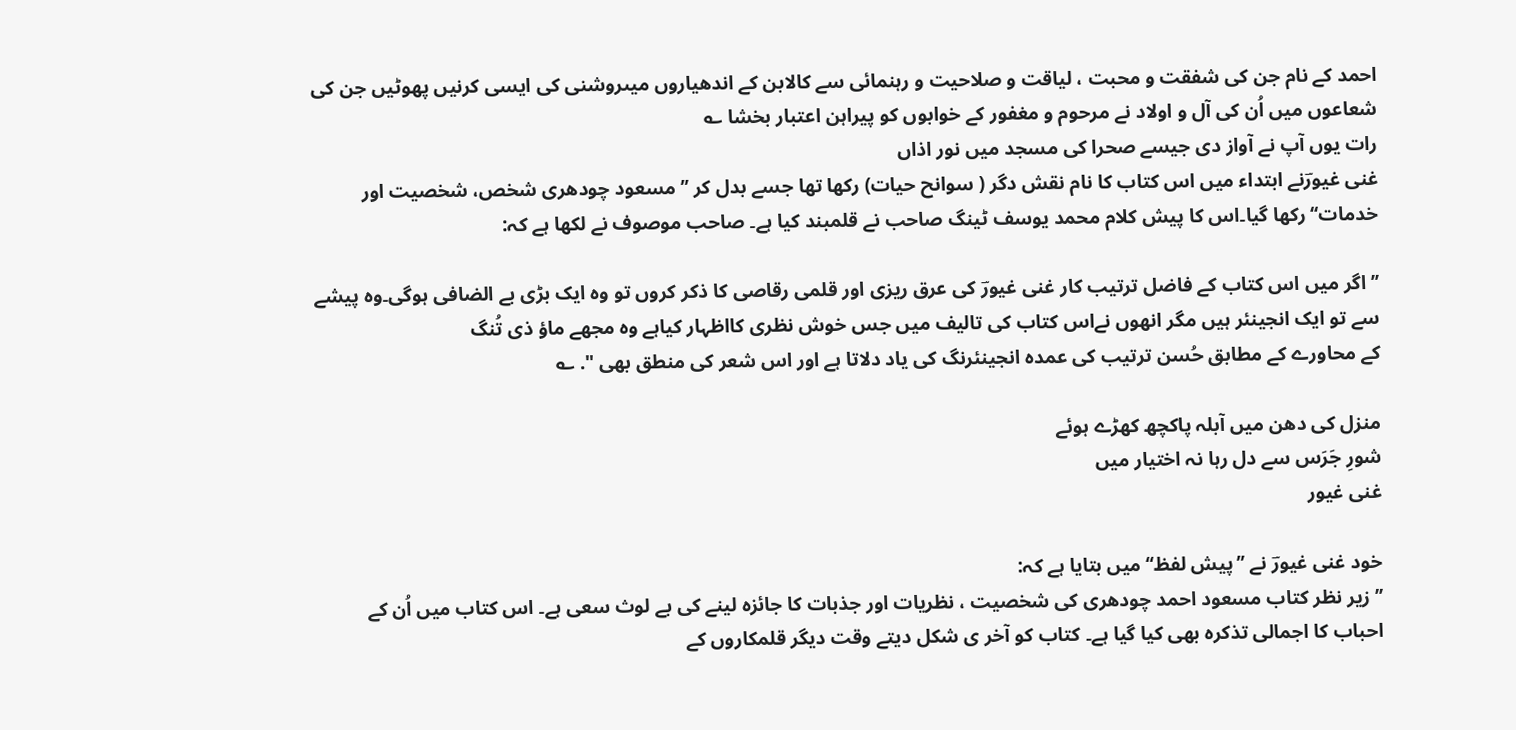احمد کے نام جن کی شفقت و محبت ، لیاقت و صلاحیت و رہنمائی سے کالابن کے اندھیاروں میںروشنی کی ایسی کرنیں پھوٹیں جن کی شعاعوں میں اُن کی آل و اولاد نے مرحوم و مغفور کے خوابوں کو پیراہن اعتبار بخشا ؎
رات یوں آپ نے آواز دی جیسے صحرا کی مسجد میں نور اذاں
غنی غیورؔنے ابتداء میں اس کتاب کا نام نقش دگر ( سوانح حیات) رکھا تھا جسے بدل کر ’’ مسعود چودھری شخص، شخصیت اور خدمات‘‘رکھا گیا۔اس کا پیش کلام محمد یوسف ٹینگ صاحب نے قلمبند کیا ہے۔ صاحب موصوف نے لکھا ہے کہ:

’’ اگر میں اس کتاب کے فاضل ترتیب کار غنی غیورؔ کی عرق ریزی اور قلمی رقاصی کا ذکر کروں تو وہ ایک بڑی بے الضافی ہوگی۔وہ پیشے سے تو ایک انجینئر ہیں مگر انھوں نےاس کتاب کی تالیف میں جس خوش نظری کااظہار کیاہے وہ مجھے ماؤ ذی تُنگ
کے محاورے کے مطابق حُسن ترتیب کی عمدہ انجینئرنگ کی یاد دلاتا ہے اور اس شعر کی منطق بھی ". ؎

منزل کی دھن میں آبلہ پاکچھ کھڑے ہوئے
شورِ جَرَس سے دل رہا نہ اختیار میں
غنی غیور

خود غنی غیورؔ نے ’’پیش لفظ‘‘ میں بتایا ہے کہ:
’’ زیر نظر کتاب مسعود احمد چودھری کی شخصیت ، نظریات اور جذبات کا جائزہ لینے کی بے لوث سعی ہے۔ اس کتاب میں اُن کے احباب کا اجمالی تذکرہ بھی کیا گیا ہے۔ کتاب کو آخر ی شکل دیتے وقت دیگر قلمکاروں کے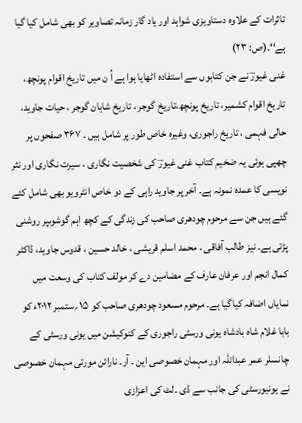تاثرات کے علاوہ دستاویزی شواہد اور یاد گار زمانہ تصاویر کو بھی شامل کیا گیا ہے‘‘۔(ص: ۲۳)
غنی غیورؔ نے جن کتابوں سے استفادہ اٹھایا ہوا ہے اُ ن میں تاریخ اقوام پونچھ، تاریخ اقوام کشمیر، تاریخ پونچھ،تاریخ گوجر ، تاریخ شاہان گوجر ، حیات جاوید، حالی فہمی ، تاریخ راجوری، وغیرہ خاص طور پر شامل ہیں ۔ ۳۶۷ صفحوں پر چھپی ہوئی یہ ضخیم کتاب غنی غیورؔ کی شخصیت نگاری ، سیرت نگاری اور نثر نویسی کا عمدہ نمونہ ہے۔ آخر پر جاوید راہی کے دو خاص انٹرویو بھی شامل کئے گئے ہیں جن سے مرحوم چودھری صاحب کی زندگی کے کچھ اہم گوشوںپر روشنی پڑتی ہے۔ نیز طالب آفاقی ، محمد اسلم قریشی ، خالد حسین ، قدوس جاوید، ڈاکٹر کمال انجم اور عرفان عارف کے مضامین دے کر مولف کتاب کی وسعت میں نمایاں اضافہ کیاگیا ہے۔ مرحوم مسعود چودھری صاحب کو ۱۵ ؍ستمبر ۲۰۱۲ء کو بابا غلام شاہ بادشاہ یونی ورسٹی راجوری کے کنوکیشن میں یونی ورسٹی کے چانسلر عمر عبداللہ اور مہمان خصوصی این ۔ آر۔ نارائن مورتی مہمان خصوصی نے یونیورسٹی کی جانب سے ڈی ۔لٹ کی اعزازی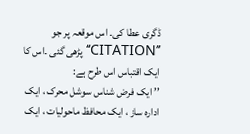ڈگری عطا کی۔ اس موقعہ پر جو ’’CITATION‘‘ پڑھی گئی ۔اس کا ایک اقتباس اس طرح ہے:
’’ ایک فرض شناس سوشل محرک ، ایک ادارہ ساز ، ایک محافظ ماحولیات ، ایک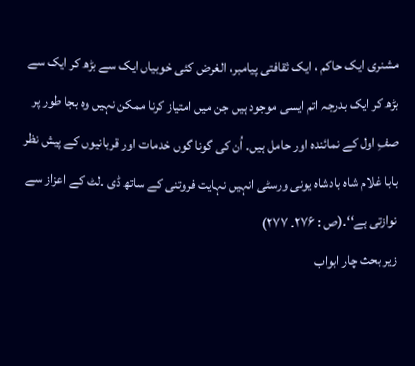مشنری ایک حاکم ، ایک ثقافتی پیامبر، الغرض کئی خوبیاں ایک سے بڑھ کر ایک سے بڑھ کر ایک بدرجہ اتم ایسی موجود ہیں جن میں امتیاز کرنا ممکن نہیں وہ بجا طور پر صفِ اول کے نمائندہ اور حامل ہیں۔ اُن کی گونا گوں خدمات اور قربانیوں کے پیش نظر بابا غلام شاہ بادشاہ یونی ورسٹی انہیں نہایت فروتنی کے ساتھ ڈی ۔لٹ کے اعزاز سے نوازتی ہے‘‘۔(ص : ۲۷۶۔ ۲۷۷)
زیر بحث چار ابواب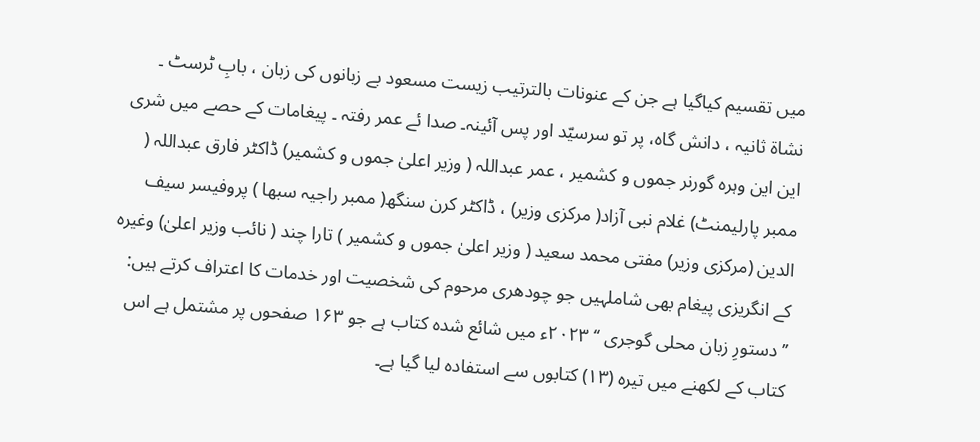میں تقسیم کیاگیا ہے جن کے عنونات بالترتیب زیست مسعود بے زبانوں کی زبان ، بابِ ٹرسٹ ۔ نشاۃ ثانیہ ، دانش گاہ، پر تو سرسیّد اور پس آئینہ۔ صدا ئے عمر رفتہ ۔ پیغامات کے حصے میں شری این این وہرہ گورنر جموں و کشمیر ، عمر عبداللہ ( وزیر اعلیٰ جموں و کشمیر) ڈاکٹر فارق عبداللہ ( ممبر پارلیمنٹ) غلام نبی آزاد( مرکزی وزیر) ، ڈاکٹر کرن سنگھ( ممبر راجیہ سبھا ) پروفیسر سیف الدین (مرکزی وزیر) مفتی محمد سعید ( وزیر اعلیٰ جموں و کشمیر ) تارا چند ( نائب وزیر اعلیٰ) وغیرہ کے انگریزی پیغام بھی شاملہیں جو چودھری مرحوم کی شخصیت اور خدمات کا اعتراف کرتے ہیں:
’’دستورِ زبان محلی گوجری ‘‘ ۲۰۲۳ء میں شائع شدہ کتاب ہے جو ۱۶۳ صفحوں پر مشتمل ہے اس کتاب کے لکھنے میں تیرہ (۱۳) کتابوں سے استفادہ لیا گیا ہے۔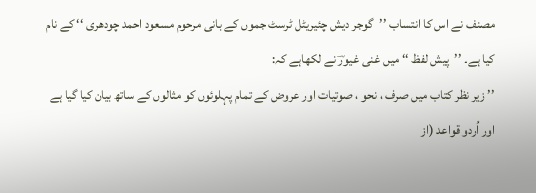مصنف نے اس کا انتساب ’’گوجر دیش چئیریٹل ٹرسٹ جموں کے بانی مرحوم مسعود احمد چودھری ‘‘ کے نام کیا ہے۔ ’’پیش لفظ ‘‘ میں غنی غیورؔ نے لکھاہے کہ:
’’ زیر نظر کتاب میں صرف ، نحو ، صوتیات اور عروض کے تمام پہلوئوں کو مثالوں کے ساتھ بیان کیا گیا ہے اور اُردو قواعد (از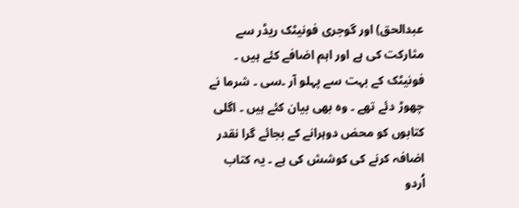عبدالحق) اور گوجری فونیٹک ریڈر سے مثارکت کی ہے اور اہم اضافے کئے ہیں ۔ فونیٹک کے بہت سے پہلو آر ۔سی ۔ شرما نے چھوڑ دئے تھے ۔ وہ بھی بیان کئے ہیں ۔ اگلی کتابوں کو محض دوہرانے کے بجائے گرا نقدر اضافہ کرنے کی کوشش کی ہے ۔ یہ کتاب اُردو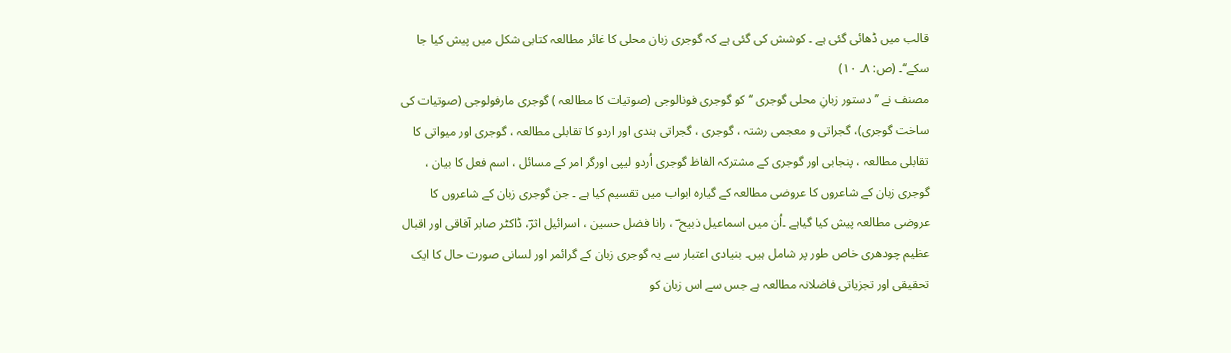قالب میں ڈھائی گئی ہے ۔ کوشش کی گئی ہے کہ گوجری زبان محلی کا غائر مطالعہ کتابی شکل میں پیش کیا جا سکے‘‘۔ (ص: ۸۔ ۱۰)
مصنف نے ’’دستور زبانِ محلی گوجری ‘‘ کو گوجری فونالوجی (صوتیات کا مطالعہ ) گوجری مارفولوجی (صوتیات کی ساخت گوجری)، گجراتی و معجمی رشتہ ، گوجری ، گجراتی ہندی اور اردو کا تقابلی مطالعہ ، گوجری اور میواتی کا تقابلی مطالعہ ، پنجابی اور گوجری کے مشترکہ الفاظ گوجری اُردو لیپی اورگر امر کے مسائل ، اسم فعل کا بیان ، گوجری زبان کے شاعروں کا عروضی مطالعہ کے گیارہ ابواب میں تقسیم کیا ہے ۔ جن گوجری زبان کے شاعروں کا عروضی مطالعہ پیش کیا گیاہے ۔اُن میں اسماعیل ذبیح ؔ ، رانا فضل حسین ، اسرائیل اثرؔ، ڈاکٹر صابر آفاقی اور اقبال عظیم چودھری خاص طور پر شامل ہیں۔ بنیادی اعتبار سے یہ گوجری زبان کے گرائمر اور لسانی صورت حال کا ایک تحقیقی اور تجزیاتی فاضلانہ مطالعہ ہے جس سے اس زبان کو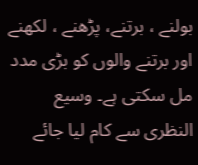بولنے ، برتنے، پڑھنے ، لکھنے اور برتنے والوں کو بڑی مدد مل سکتی ہے۔ وسیع النظری سے کام لیا جائے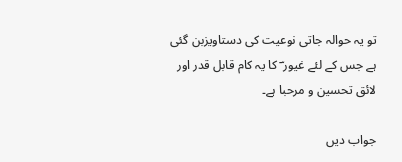تو یہ حوالہ جاتی نوعیت کی دستاویزبن گئی ہے جس کے لئے غیور ؔ کا یہ کام قابل قدر اور لائق تحسین و مرحبا ہے۔

جواب دیں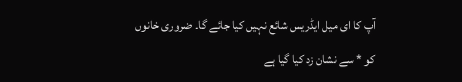آپ کا ای میل ایڈریس شائع نہیں کیا جائے گا۔ ضروری خانوں کو * سے نشان زد کیا گیا ہے